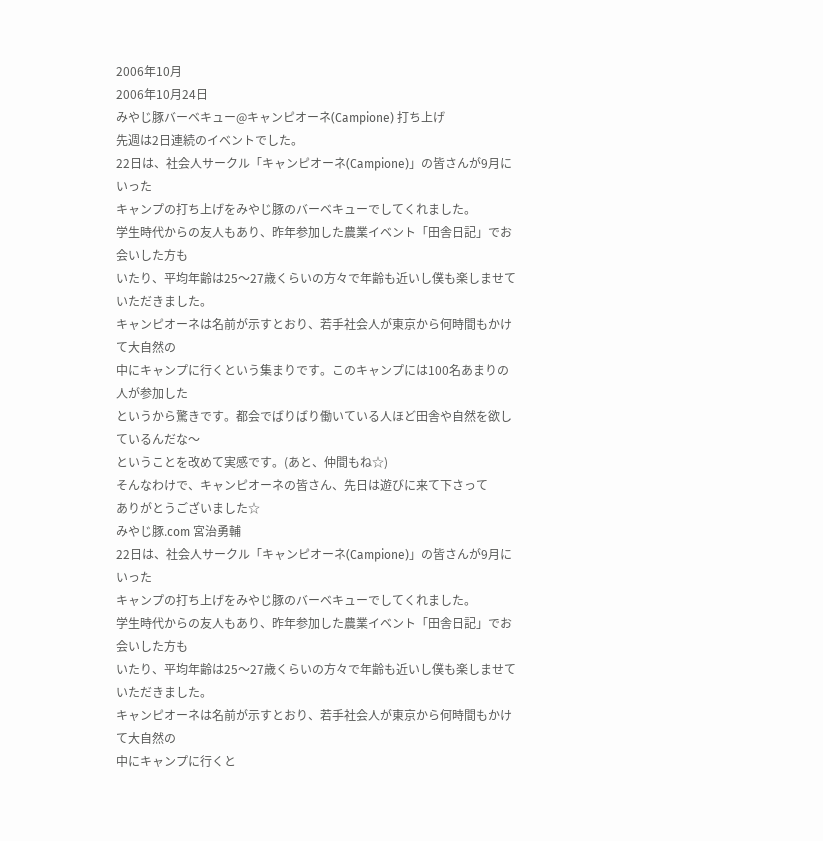2006年10月
2006年10月24日
みやじ豚バーベキュー@キャンピオーネ(Campione) 打ち上げ
先週は2日連続のイベントでした。
22日は、社会人サークル「キャンピオーネ(Campione)」の皆さんが9月にいった
キャンプの打ち上げをみやじ豚のバーベキューでしてくれました。
学生時代からの友人もあり、昨年参加した農業イベント「田舎日記」でお会いした方も
いたり、平均年齢は25〜27歳くらいの方々で年齢も近いし僕も楽しませていただきました。
キャンピオーネは名前が示すとおり、若手社会人が東京から何時間もかけて大自然の
中にキャンプに行くという集まりです。このキャンプには100名あまりの人が参加した
というから驚きです。都会でばりばり働いている人ほど田舎や自然を欲しているんだな〜
ということを改めて実感です。(あと、仲間もね☆)
そんなわけで、キャンピオーネの皆さん、先日は遊びに来て下さって
ありがとうございました☆
みやじ豚.com 宮治勇輔
22日は、社会人サークル「キャンピオーネ(Campione)」の皆さんが9月にいった
キャンプの打ち上げをみやじ豚のバーベキューでしてくれました。
学生時代からの友人もあり、昨年参加した農業イベント「田舎日記」でお会いした方も
いたり、平均年齢は25〜27歳くらいの方々で年齢も近いし僕も楽しませていただきました。
キャンピオーネは名前が示すとおり、若手社会人が東京から何時間もかけて大自然の
中にキャンプに行くと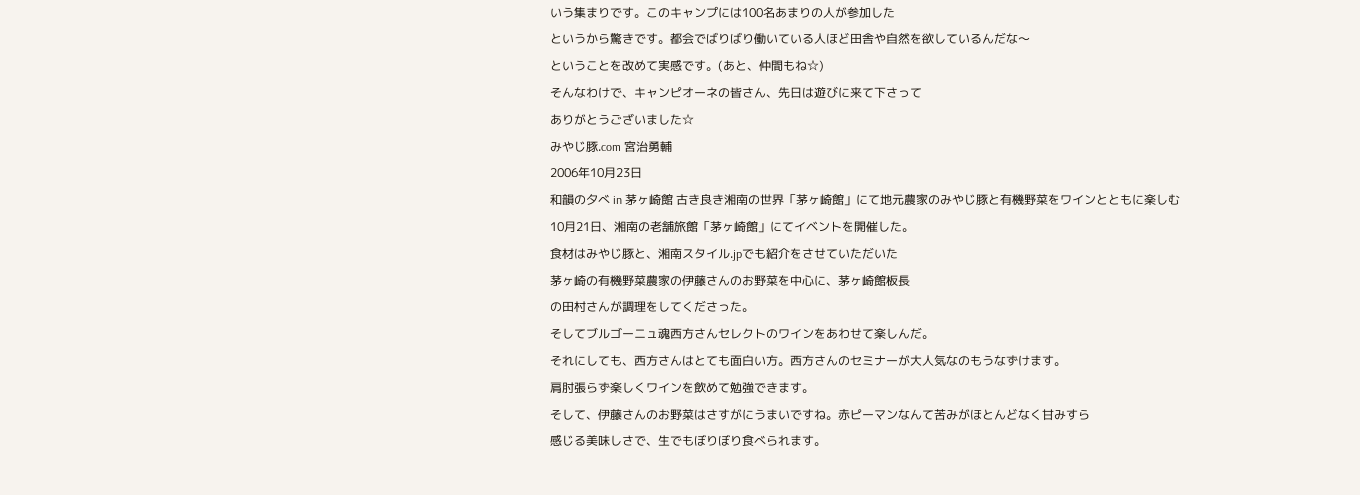いう集まりです。このキャンプには100名あまりの人が参加した
というから驚きです。都会でばりばり働いている人ほど田舎や自然を欲しているんだな〜
ということを改めて実感です。(あと、仲間もね☆)
そんなわけで、キャンピオーネの皆さん、先日は遊びに来て下さって
ありがとうございました☆
みやじ豚.com 宮治勇輔
2006年10月23日
和韻の夕べ in 茅ヶ崎館 古き良き湘南の世界「茅ヶ崎館」にて地元農家のみやじ豚と有機野菜をワインとともに楽しむ
10月21日、湘南の老舗旅館「茅ヶ崎館」にてイベントを開催した。
食材はみやじ豚と、湘南スタイル.jpでも紹介をさせていただいた
茅ヶ崎の有機野菜農家の伊藤さんのお野菜を中心に、茅ヶ崎館板長
の田村さんが調理をしてくださった。
そしてブルゴーニュ魂西方さんセレクトのワインをあわせて楽しんだ。
それにしても、西方さんはとても面白い方。西方さんのセミナーが大人気なのもうなずけます。
肩肘張らず楽しくワインを飲めて勉強できます。
そして、伊藤さんのお野菜はさすがにうまいですね。赤ピーマンなんて苦みがほとんどなく甘みすら
感じる美味しさで、生でもぼりぼり食べられます。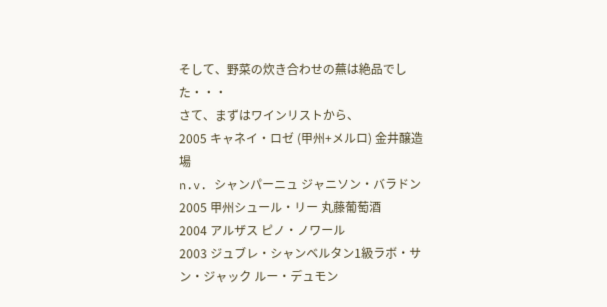そして、野菜の炊き合わせの蕪は絶品でした・・・
さて、まずはワインリストから、
2005 キャネイ・ロゼ (甲州+メルロ) 金井醸造場
n.v. シャンパーニュ ジャニソン・バラドン
2005 甲州シュール・リー 丸藤葡萄酒
2004 アルザス ピノ・ノワール
2003 ジュブレ・シャンベルタン1級ラボ・サン・ジャック ルー・デュモン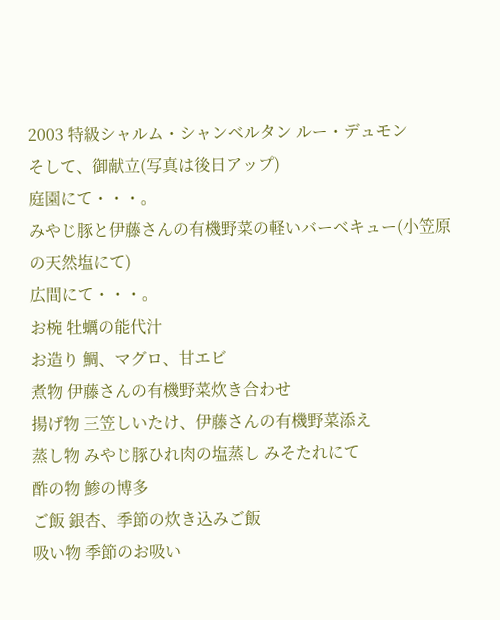2003 特級シャルム・シャンベルタン ルー・デュモン
そして、御献立(写真は後日アップ)
庭園にて・・・。
みやじ豚と伊藤さんの有機野菜の軽いバーベキュー(小笠原の天然塩にて)
広間にて・・・。
お椀 牡蠣の能代汁
お造り 鯛、マグロ、甘エビ
煮物 伊藤さんの有機野菜炊き合わせ
揚げ物 三笠しいたけ、伊藤さんの有機野菜添え
蒸し物 みやじ豚ひれ肉の塩蒸し みそたれにて
酢の物 鯵の博多
ご飯 銀杏、季節の炊き込みご飯
吸い物 季節のお吸い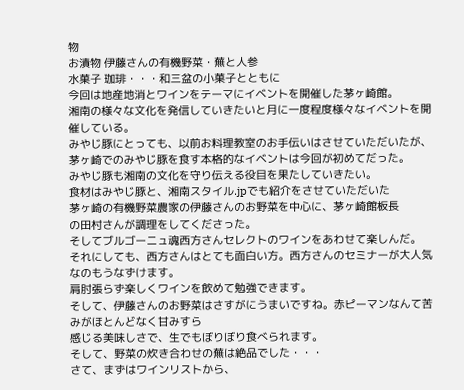物
お漬物 伊藤さんの有機野菜・蕪と人参
水菓子 珈琲・・・和三盆の小菓子とともに
今回は地産地消とワインをテーマにイベントを開催した茅ヶ崎館。
湘南の様々な文化を発信していきたいと月に一度程度様々なイベントを開催している。
みやじ豚にとっても、以前お料理教室のお手伝いはさせていただいたが、
茅ヶ崎でのみやじ豚を食す本格的なイベントは今回が初めてだった。
みやじ豚も湘南の文化を守り伝える役目を果たしていきたい。
食材はみやじ豚と、湘南スタイル.jpでも紹介をさせていただいた
茅ヶ崎の有機野菜農家の伊藤さんのお野菜を中心に、茅ヶ崎館板長
の田村さんが調理をしてくださった。
そしてブルゴーニュ魂西方さんセレクトのワインをあわせて楽しんだ。
それにしても、西方さんはとても面白い方。西方さんのセミナーが大人気なのもうなずけます。
肩肘張らず楽しくワインを飲めて勉強できます。
そして、伊藤さんのお野菜はさすがにうまいですね。赤ピーマンなんて苦みがほとんどなく甘みすら
感じる美味しさで、生でもぼりぼり食べられます。
そして、野菜の炊き合わせの蕪は絶品でした・・・
さて、まずはワインリストから、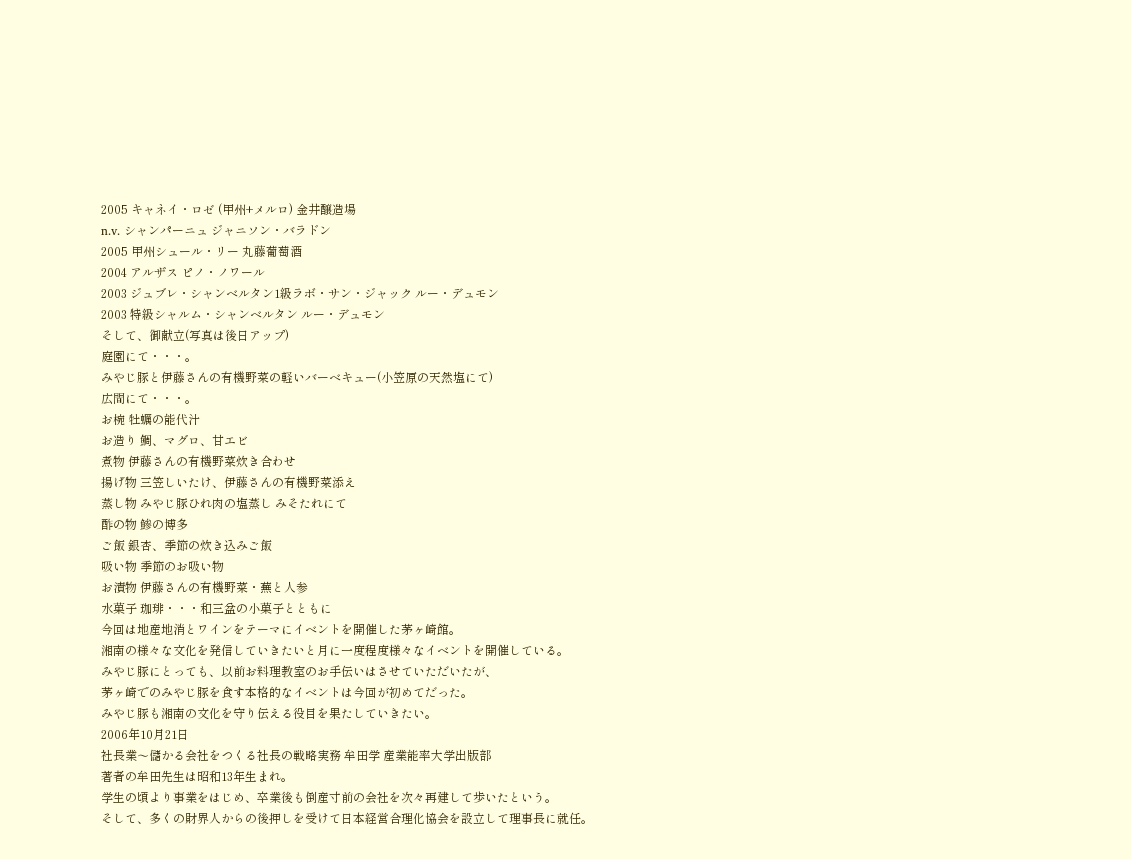2005 キャネイ・ロゼ (甲州+メルロ) 金井醸造場
n.v. シャンパーニュ ジャニソン・バラドン
2005 甲州シュール・リー 丸藤葡萄酒
2004 アルザス ピノ・ノワール
2003 ジュブレ・シャンベルタン1級ラボ・サン・ジャック ルー・デュモン
2003 特級シャルム・シャンベルタン ルー・デュモン
そして、御献立(写真は後日アップ)
庭園にて・・・。
みやじ豚と伊藤さんの有機野菜の軽いバーベキュー(小笠原の天然塩にて)
広間にて・・・。
お椀 牡蠣の能代汁
お造り 鯛、マグロ、甘エビ
煮物 伊藤さんの有機野菜炊き合わせ
揚げ物 三笠しいたけ、伊藤さんの有機野菜添え
蒸し物 みやじ豚ひれ肉の塩蒸し みそたれにて
酢の物 鯵の博多
ご飯 銀杏、季節の炊き込みご飯
吸い物 季節のお吸い物
お漬物 伊藤さんの有機野菜・蕪と人参
水菓子 珈琲・・・和三盆の小菓子とともに
今回は地産地消とワインをテーマにイベントを開催した茅ヶ崎館。
湘南の様々な文化を発信していきたいと月に一度程度様々なイベントを開催している。
みやじ豚にとっても、以前お料理教室のお手伝いはさせていただいたが、
茅ヶ崎でのみやじ豚を食す本格的なイベントは今回が初めてだった。
みやじ豚も湘南の文化を守り伝える役目を果たしていきたい。
2006年10月21日
社長業〜儲かる会社をつくる社長の戦略実務 牟田学 産業能率大学出版部
著者の牟田先生は昭和13年生まれ。
学生の頃より事業をはじめ、卒業後も倒産寸前の会社を次々再建して歩いたという。
そして、多くの財界人からの後押しを受けて日本経営合理化協会を設立して理事長に就任。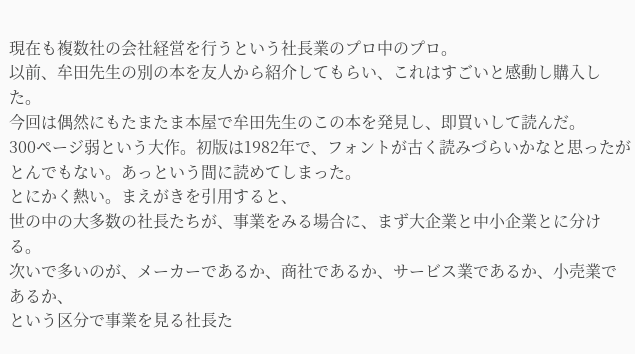現在も複数社の会社経営を行うという社長業のプロ中のプロ。
以前、牟田先生の別の本を友人から紹介してもらい、これはすごいと感動し購入した。
今回は偶然にもたまたま本屋で牟田先生のこの本を発見し、即買いして読んだ。
300ページ弱という大作。初版は1982年で、フォントが古く読みづらいかなと思ったが
とんでもない。あっという間に読めてしまった。
とにかく熱い。まえがきを引用すると、
世の中の大多数の社長たちが、事業をみる場合に、まず大企業と中小企業とに分ける。
次いで多いのが、メーカーであるか、商社であるか、サービス業であるか、小売業であるか、
という区分で事業を見る社長た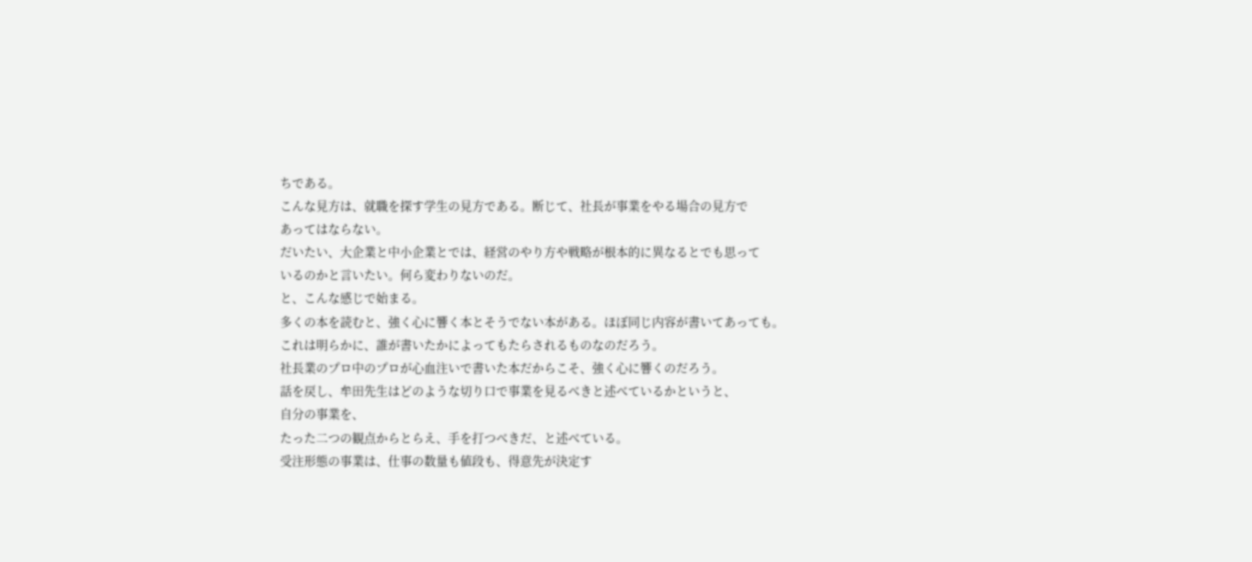ちである。
こんな見方は、就職を探す学生の見方である。断じて、社長が事業をやる場合の見方で
あってはならない。
だいたい、大企業と中小企業とでは、経営のやり方や戦略が根本的に異なるとでも思って
いるのかと言いたい。何ら変わりないのだ。
と、こんな感じで始まる。
多くの本を読むと、強く心に響く本とそうでない本がある。ほぼ同じ内容が書いてあっても。
これは明らかに、誰が書いたかによってもたらされるものなのだろう。
社長業のプロ中のプロが心血注いで書いた本だからこそ、強く心に響くのだろう。
話を戻し、牟田先生はどのような切り口で事業を見るべきと述べているかというと、
自分の事業を、
たった二つの観点からとらえ、手を打つべきだ、と述べている。
受注形態の事業は、仕事の数量も値段も、得意先が決定す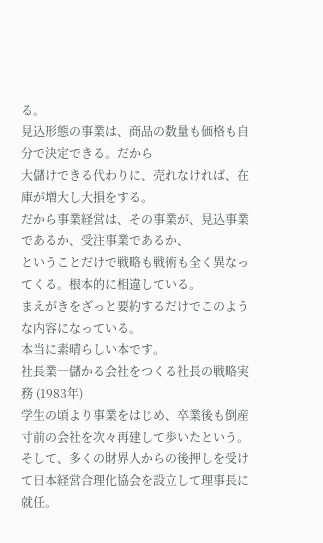る。
見込形態の事業は、商品の数量も価格も自分で決定できる。だから
大儲けできる代わりに、売れなければ、在庫が増大し大損をする。
だから事業経営は、その事業が、見込事業であるか、受注事業であるか、
ということだけで戦略も戦術も全く異なってくる。根本的に相違している。
まえがきをざっと要約するだけでこのような内容になっている。
本当に素晴らしい本です。
社長業―儲かる会社をつくる社長の戦略実務 (1983年)
学生の頃より事業をはじめ、卒業後も倒産寸前の会社を次々再建して歩いたという。
そして、多くの財界人からの後押しを受けて日本経営合理化協会を設立して理事長に就任。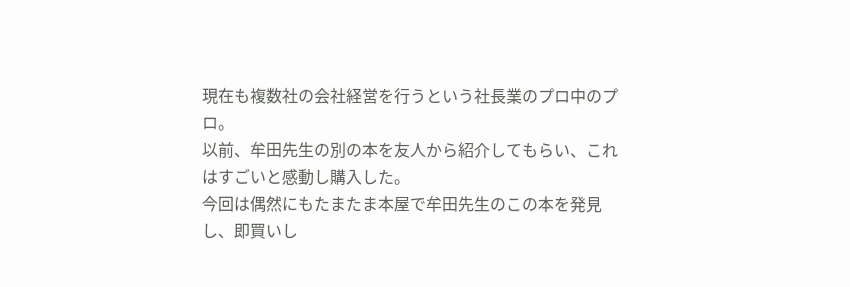現在も複数社の会社経営を行うという社長業のプロ中のプロ。
以前、牟田先生の別の本を友人から紹介してもらい、これはすごいと感動し購入した。
今回は偶然にもたまたま本屋で牟田先生のこの本を発見し、即買いし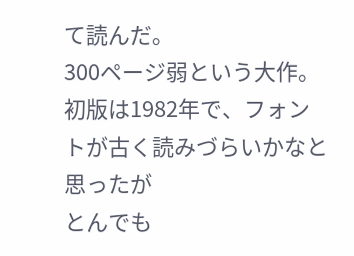て読んだ。
300ページ弱という大作。初版は1982年で、フォントが古く読みづらいかなと思ったが
とんでも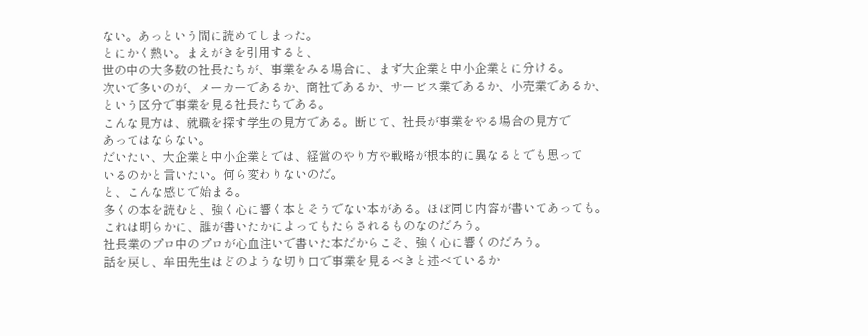ない。あっという間に読めてしまった。
とにかく熱い。まえがきを引用すると、
世の中の大多数の社長たちが、事業をみる場合に、まず大企業と中小企業とに分ける。
次いで多いのが、メーカーであるか、商社であるか、サービス業であるか、小売業であるか、
という区分で事業を見る社長たちである。
こんな見方は、就職を探す学生の見方である。断じて、社長が事業をやる場合の見方で
あってはならない。
だいたい、大企業と中小企業とでは、経営のやり方や戦略が根本的に異なるとでも思って
いるのかと言いたい。何ら変わりないのだ。
と、こんな感じで始まる。
多くの本を読むと、強く心に響く本とそうでない本がある。ほぼ同じ内容が書いてあっても。
これは明らかに、誰が書いたかによってもたらされるものなのだろう。
社長業のプロ中のプロが心血注いで書いた本だからこそ、強く心に響くのだろう。
話を戻し、牟田先生はどのような切り口で事業を見るべきと述べているか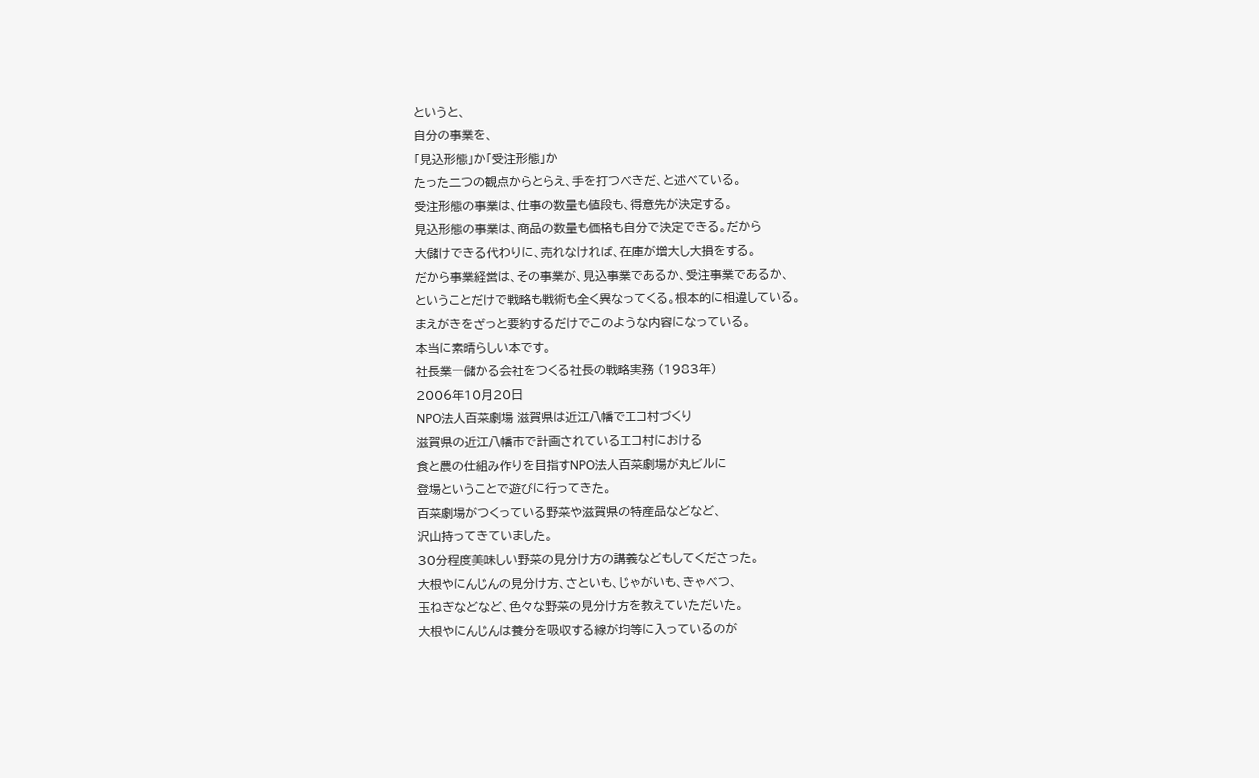というと、
自分の事業を、
「見込形態」か「受注形態」か
たった二つの観点からとらえ、手を打つべきだ、と述べている。
受注形態の事業は、仕事の数量も値段も、得意先が決定する。
見込形態の事業は、商品の数量も価格も自分で決定できる。だから
大儲けできる代わりに、売れなければ、在庫が増大し大損をする。
だから事業経営は、その事業が、見込事業であるか、受注事業であるか、
ということだけで戦略も戦術も全く異なってくる。根本的に相違している。
まえがきをざっと要約するだけでこのような内容になっている。
本当に素晴らしい本です。
社長業―儲かる会社をつくる社長の戦略実務 (1983年)
2006年10月20日
NPO法人百菜劇場 滋賀県は近江八幡でエコ村づくり
滋賀県の近江八幡市で計画されているエコ村における
食と農の仕組み作りを目指すNPO法人百菜劇場が丸ビルに
登場ということで遊びに行ってきた。
百菜劇場がつくっている野菜や滋賀県の特産品などなど、
沢山持ってきていました。
30分程度美味しい野菜の見分け方の講義などもしてくださった。
大根やにんじんの見分け方、さといも、じゃがいも、きゃべつ、
玉ねぎなどなど、色々な野菜の見分け方を教えていただいた。
大根やにんじんは養分を吸収する線が均等に入っているのが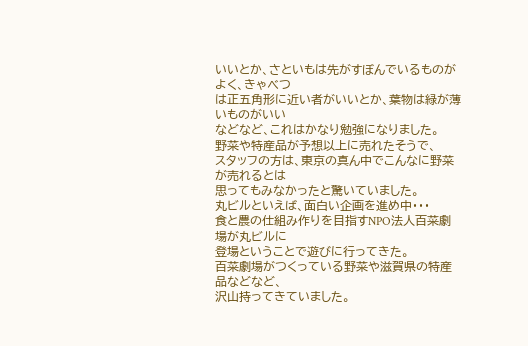いいとか、さといもは先がすぼんでいるものがよく、きゃべつ
は正五角形に近い者がいいとか、葉物は緑が薄いものがいい
などなど、これはかなり勉強になりました。
野菜や特産品が予想以上に売れたそうで、
スタッフの方は、東京の真ん中でこんなに野菜が売れるとは
思ってもみなかったと驚いていました。
丸ビルといえば、面白い企画を進め中・・・
食と農の仕組み作りを目指すNPO法人百菜劇場が丸ビルに
登場ということで遊びに行ってきた。
百菜劇場がつくっている野菜や滋賀県の特産品などなど、
沢山持ってきていました。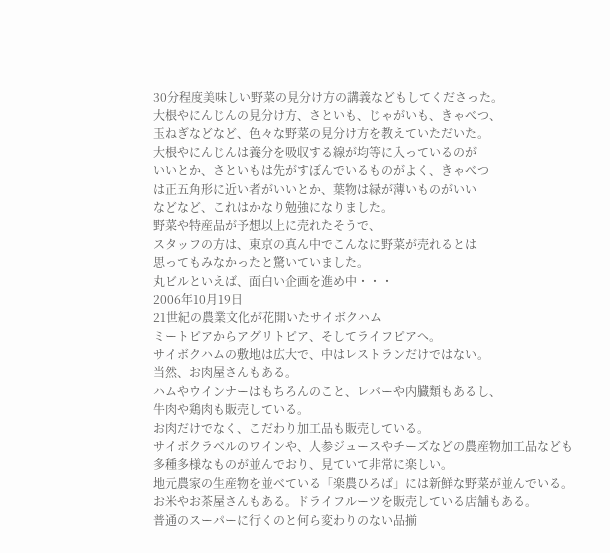30分程度美味しい野菜の見分け方の講義などもしてくださった。
大根やにんじんの見分け方、さといも、じゃがいも、きゃべつ、
玉ねぎなどなど、色々な野菜の見分け方を教えていただいた。
大根やにんじんは養分を吸収する線が均等に入っているのが
いいとか、さといもは先がすぼんでいるものがよく、きゃべつ
は正五角形に近い者がいいとか、葉物は緑が薄いものがいい
などなど、これはかなり勉強になりました。
野菜や特産品が予想以上に売れたそうで、
スタッフの方は、東京の真ん中でこんなに野菜が売れるとは
思ってもみなかったと驚いていました。
丸ビルといえば、面白い企画を進め中・・・
2006年10月19日
21世紀の農業文化が花開いたサイボクハム
ミートピアからアグリトピア、そしてライフピアへ。
サイボクハムの敷地は広大で、中はレストランだけではない。
当然、お肉屋さんもある。
ハムやウインナーはもちろんのこと、レバーや内臓類もあるし、
牛肉や鶏肉も販売している。
お肉だけでなく、こだわり加工品も販売している。
サイボクラベルのワインや、人参ジュースやチーズなどの農産物加工品なども
多種多様なものが並んでおり、見ていて非常に楽しい。
地元農家の生産物を並べている「楽農ひろば」には新鮮な野菜が並んでいる。
お米やお茶屋さんもある。ドライフルーツを販売している店舗もある。
普通のスーパーに行くのと何ら変わりのない品揃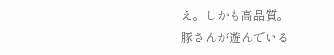え。しかも高品質。
豚さんが遊んでいる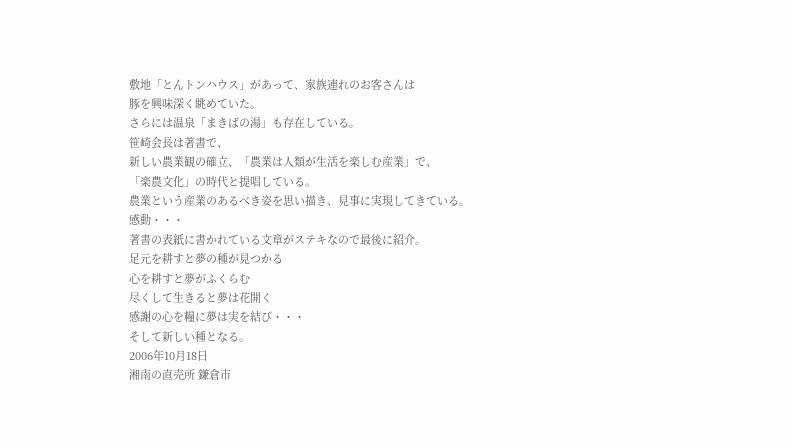敷地「とんトンハウス」があって、家族連れのお客さんは
豚を興味深く眺めていた。
さらには温泉「まきばの湯」も存在している。
笹崎会長は著書で、
新しい農業観の確立、「農業は人類が生活を楽しむ産業」で、
「楽農文化」の時代と提唱している。
農業という産業のあるべき姿を思い描き、見事に実現してきている。
感動・・・
著書の表紙に書かれている文章がステキなので最後に紹介。
足元を耕すと夢の種が見つかる
心を耕すと夢がふくらむ
尽くして生きると夢は花開く
感謝の心を糧に夢は実を結び・・・
そして新しい種となる。
2006年10月18日
湘南の直売所 鎌倉市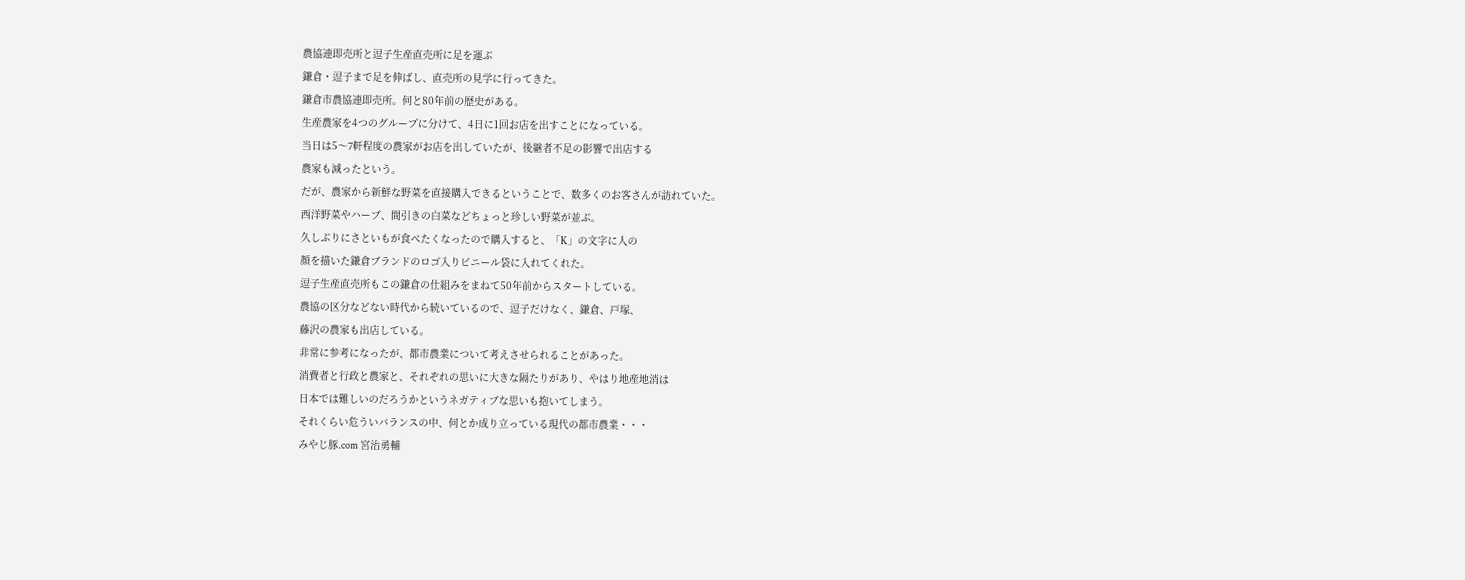農協連即売所と逗子生産直売所に足を運ぶ
鎌倉・逗子まで足を伸ばし、直売所の見学に行ってきた。
鎌倉市農協連即売所。何と80年前の歴史がある。
生産農家を4つのグループに分けて、4日に1回お店を出すことになっている。
当日は5〜7軒程度の農家がお店を出していたが、後継者不足の影響で出店する
農家も減ったという。
だが、農家から新鮮な野菜を直接購入できるということで、数多くのお客さんが訪れていた。
西洋野菜やハーブ、間引きの白菜などちょっと珍しい野菜が並ぶ。
久しぶりにさといもが食べたくなったので購入すると、「K」の文字に人の
顔を描いた鎌倉ブランドのロゴ入りビニール袋に入れてくれた。
逗子生産直売所もこの鎌倉の仕組みをまねて50年前からスタートしている。
農協の区分などない時代から続いているので、逗子だけなく、鎌倉、戸塚、
藤沢の農家も出店している。
非常に参考になったが、都市農業について考えさせられることがあった。
消費者と行政と農家と、それぞれの思いに大きな隔たりがあり、やはり地産地消は
日本では難しいのだろうかというネガティブな思いも抱いてしまう。
それくらい危ういバランスの中、何とか成り立っている現代の都市農業・・・
みやじ豚.com 宮治勇輔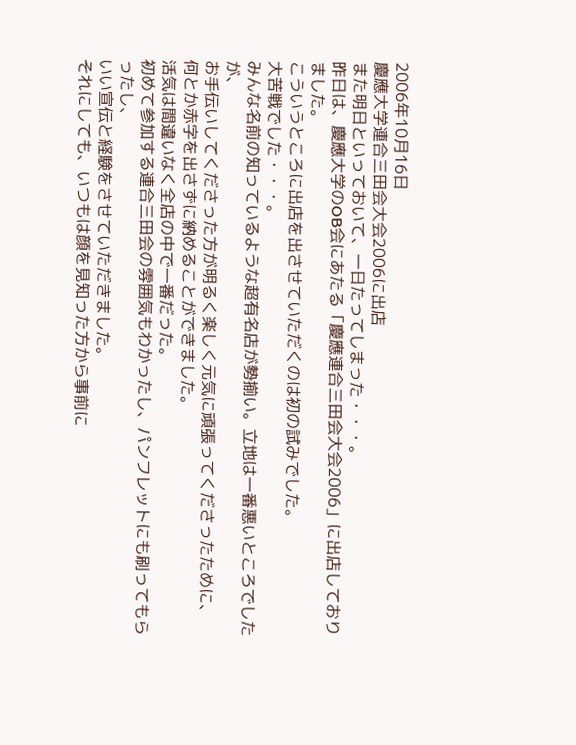2006年10月16日
慶應大学連合三田会大会2006に出店
また明日といっておいて、一日たってしまった・・・。
昨日は、慶應大学のOB会にあたる「慶應連合三田会大会2006」に出店しておりました。
こういうところに出店を出させていただくのは初の試みでした。
大苦戦でした・・・。
みんな名前の知っているような超有名店が勢揃い。立地は一番悪いところでしたが、
お手伝いしてくださった方が明るく楽しく元気に頑張ってくださったために、
何とか赤字を出さずに納めることができました。
活気は間違いなく全店の中で一番だった。
初めて参加する連合三田会の雰囲気もわかったし、パンフレットにも刷ってもらったし、
いい宣伝と経験をさせていただきました。
それにしても、いつもは顔を見知った方から事前に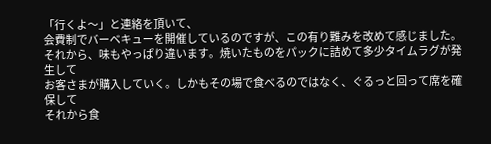「行くよ〜」と連絡を頂いて、
会費制でバーベキューを開催しているのですが、この有り難みを改めて感じました。
それから、味もやっぱり違います。焼いたものをパックに詰めて多少タイムラグが発生して
お客さまが購入していく。しかもその場で食べるのではなく、ぐるっと回って席を確保して
それから食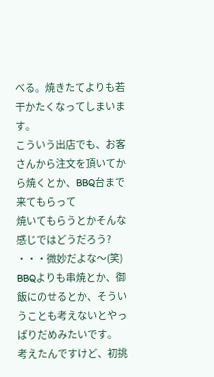べる。焼きたてよりも若干かたくなってしまいます。
こういう出店でも、お客さんから注文を頂いてから焼くとか、BBQ台まで来てもらって
焼いてもらうとかそんな感じではどうだろう?
・・・微妙だよな〜(笑)
BBQよりも串焼とか、御飯にのせるとか、そういうことも考えないとやっぱりだめみたいです。
考えたんですけど、初挑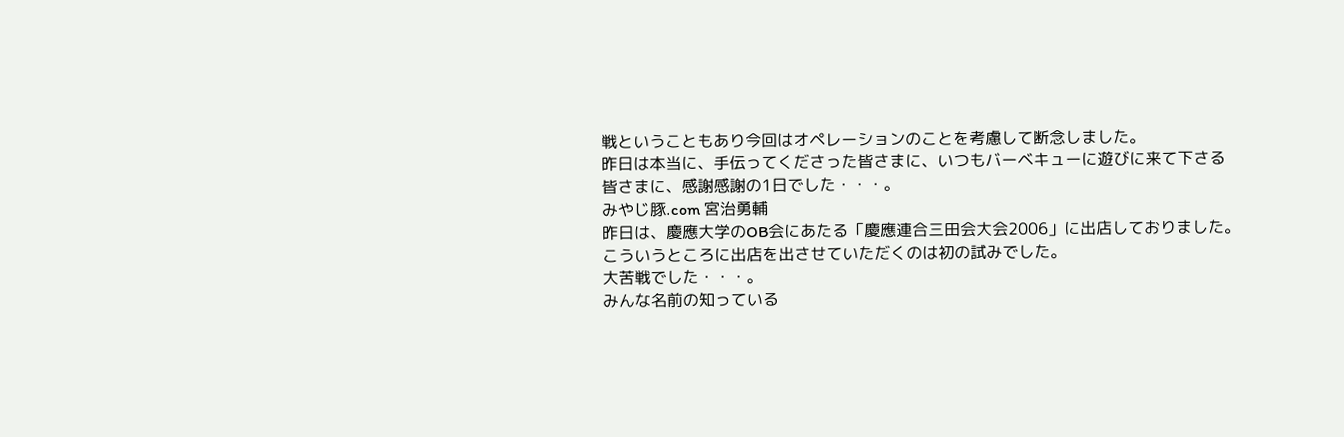戦ということもあり今回はオペレーションのことを考慮して断念しました。
昨日は本当に、手伝ってくださった皆さまに、いつもバーベキューに遊びに来て下さる
皆さまに、感謝感謝の1日でした・・・。
みやじ豚.com 宮治勇輔
昨日は、慶應大学のOB会にあたる「慶應連合三田会大会2006」に出店しておりました。
こういうところに出店を出させていただくのは初の試みでした。
大苦戦でした・・・。
みんな名前の知っている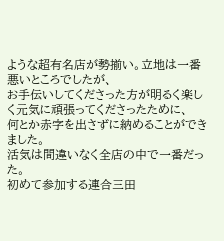ような超有名店が勢揃い。立地は一番悪いところでしたが、
お手伝いしてくださった方が明るく楽しく元気に頑張ってくださったために、
何とか赤字を出さずに納めることができました。
活気は間違いなく全店の中で一番だった。
初めて参加する連合三田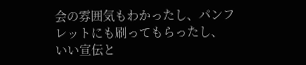会の雰囲気もわかったし、パンフレットにも刷ってもらったし、
いい宣伝と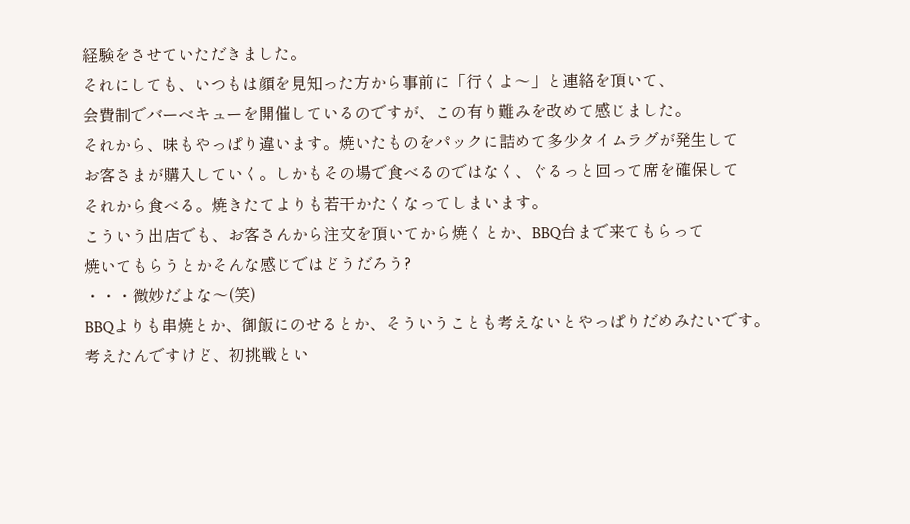経験をさせていただきました。
それにしても、いつもは顔を見知った方から事前に「行くよ〜」と連絡を頂いて、
会費制でバーベキューを開催しているのですが、この有り難みを改めて感じました。
それから、味もやっぱり違います。焼いたものをパックに詰めて多少タイムラグが発生して
お客さまが購入していく。しかもその場で食べるのではなく、ぐるっと回って席を確保して
それから食べる。焼きたてよりも若干かたくなってしまいます。
こういう出店でも、お客さんから注文を頂いてから焼くとか、BBQ台まで来てもらって
焼いてもらうとかそんな感じではどうだろう?
・・・微妙だよな〜(笑)
BBQよりも串焼とか、御飯にのせるとか、そういうことも考えないとやっぱりだめみたいです。
考えたんですけど、初挑戦とい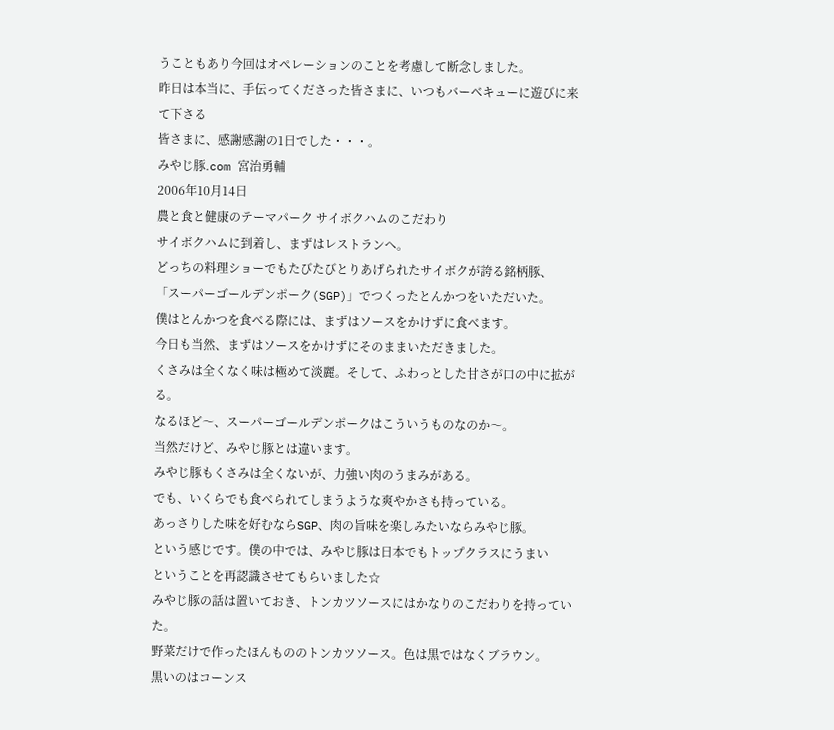うこともあり今回はオペレーションのことを考慮して断念しました。
昨日は本当に、手伝ってくださった皆さまに、いつもバーベキューに遊びに来て下さる
皆さまに、感謝感謝の1日でした・・・。
みやじ豚.com 宮治勇輔
2006年10月14日
農と食と健康のテーマパーク サイボクハムのこだわり
サイボクハムに到着し、まずはレストランへ。
どっちの料理ショーでもたびたびとりあげられたサイボクが誇る銘柄豚、
「スーパーゴールデンポーク(SGP)」でつくったとんかつをいただいた。
僕はとんかつを食べる際には、まずはソースをかけずに食べます。
今日も当然、まずはソースをかけずにそのままいただきました。
くさみは全くなく味は極めて淡麗。そして、ふわっとした甘さが口の中に拡がる。
なるほど〜、スーパーゴールデンポークはこういうものなのか〜。
当然だけど、みやじ豚とは違います。
みやじ豚もくさみは全くないが、力強い肉のうまみがある。
でも、いくらでも食べられてしまうような爽やかさも持っている。
あっさりした味を好むならSGP、肉の旨味を楽しみたいならみやじ豚。
という感じです。僕の中では、みやじ豚は日本でもトップクラスにうまい
ということを再認識させてもらいました☆
みやじ豚の話は置いておき、トンカツソースにはかなりのこだわりを持っていた。
野菜だけで作ったほんもののトンカツソース。色は黒ではなくブラウン。
黒いのはコーンス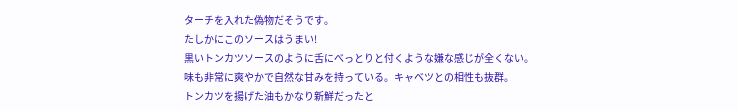ターチを入れた偽物だそうです。
たしかにこのソースはうまい!
黒いトンカツソースのように舌にべっとりと付くような嫌な感じが全くない。
味も非常に爽やかで自然な甘みを持っている。キャベツとの相性も抜群。
トンカツを揚げた油もかなり新鮮だったと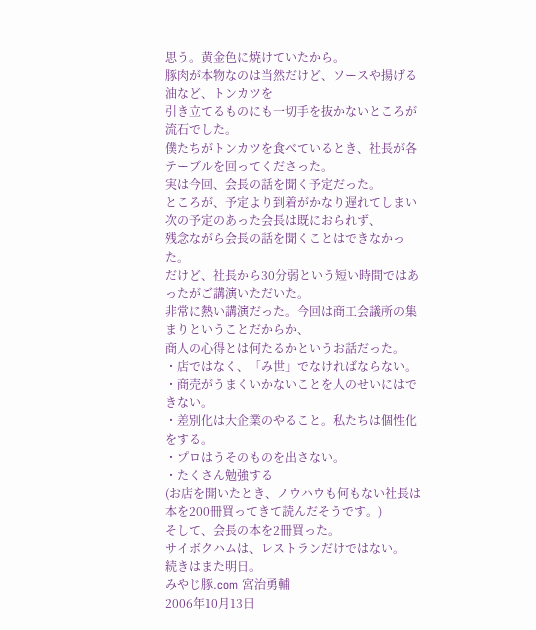思う。黄金色に焼けていたから。
豚肉が本物なのは当然だけど、ソースや揚げる油など、トンカツを
引き立てるものにも一切手を抜かないところが流石でした。
僕たちがトンカツを食べているとき、社長が各テーブルを回ってくださった。
実は今回、会長の話を聞く予定だった。
ところが、予定より到着がかなり遅れてしまい次の予定のあった会長は既におられず、
残念ながら会長の話を聞くことはできなかった。
だけど、社長から30分弱という短い時間ではあったがご講演いただいた。
非常に熱い講演だった。今回は商工会議所の集まりということだからか、
商人の心得とは何たるかというお話だった。
・店ではなく、「み世」でなければならない。
・商売がうまくいかないことを人のせいにはできない。
・差別化は大企業のやること。私たちは個性化をする。
・プロはうそのものを出さない。
・たくさん勉強する
(お店を開いたとき、ノウハウも何もない社長は本を200冊買ってきて読んだそうです。)
そして、会長の本を2冊買った。
サイボクハムは、レストランだけではない。
続きはまた明日。
みやじ豚.com 宮治勇輔
2006年10月13日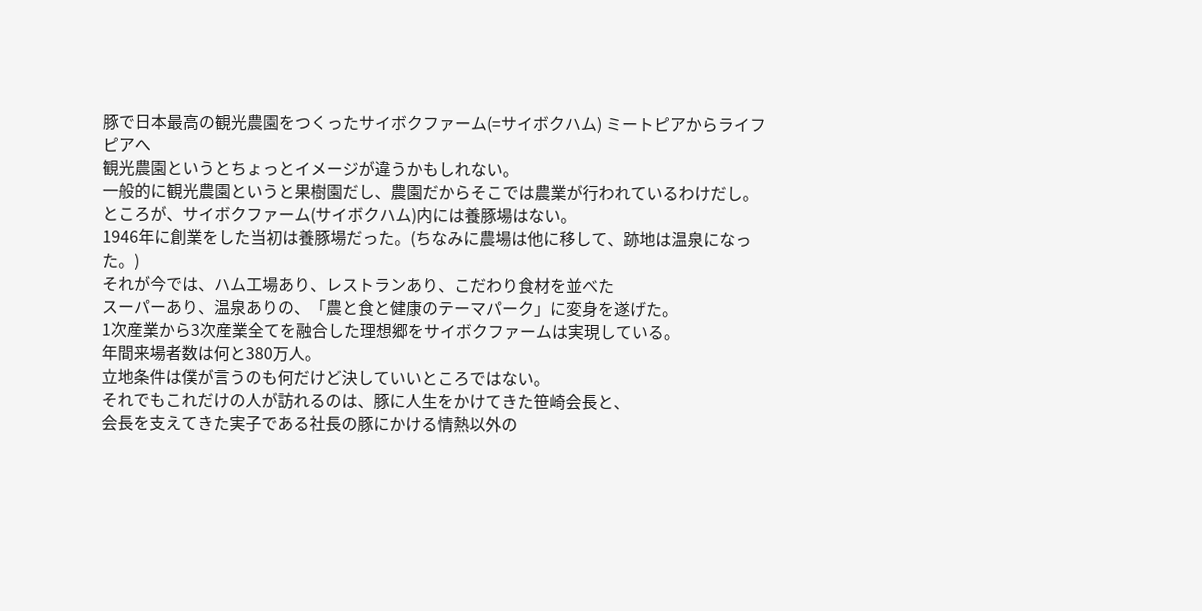豚で日本最高の観光農園をつくったサイボクファーム(=サイボクハム) ミートピアからライフピアへ
観光農園というとちょっとイメージが違うかもしれない。
一般的に観光農園というと果樹園だし、農園だからそこでは農業が行われているわけだし。
ところが、サイボクファーム(サイボクハム)内には養豚場はない。
1946年に創業をした当初は養豚場だった。(ちなみに農場は他に移して、跡地は温泉になった。)
それが今では、ハム工場あり、レストランあり、こだわり食材を並べた
スーパーあり、温泉ありの、「農と食と健康のテーマパーク」に変身を遂げた。
1次産業から3次産業全てを融合した理想郷をサイボクファームは実現している。
年間来場者数は何と380万人。
立地条件は僕が言うのも何だけど決していいところではない。
それでもこれだけの人が訪れるのは、豚に人生をかけてきた笹崎会長と、
会長を支えてきた実子である社長の豚にかける情熱以外の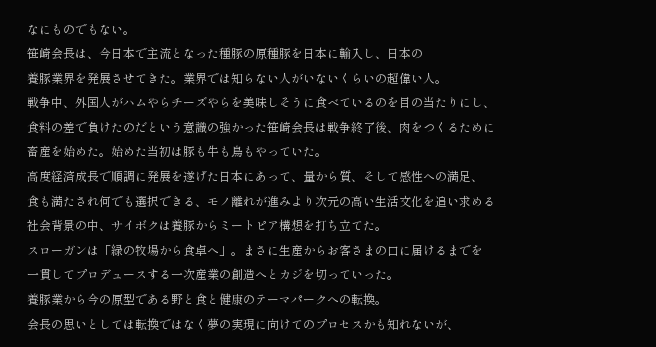なにものでもない。
笹崎会長は、今日本で主流となった種豚の原種豚を日本に輸入し、日本の
養豚業界を発展させてきた。業界では知らない人がいないくらいの超偉い人。
戦争中、外国人がハムやらチーズやらを美味しそうに食べているのを目の当たりにし、
食料の差で負けたのだという意識の強かった笹崎会長は戦争終了後、肉をつくるために
畜産を始めた。始めた当初は豚も牛も鳥もやっていた。
高度経済成長で順調に発展を遂げた日本にあって、量から質、そして感性への満足、
食も満たされ何でも選択できる、モノ離れが進みより次元の高い生活文化を追い求める
社会背景の中、サイボクは養豚からミートピア構想を打ち立てた。
スローガンは「緑の牧場から食卓へ」。まさに生産からお客さまの口に届けるまでを
一貫してプロデュースする一次産業の創造へとカジを切っていった。
養豚業から今の原型である野と食と健康のテーマパークへの転換。
会長の思いとしては転換ではなく夢の実現に向けてのプロセスかも知れないが、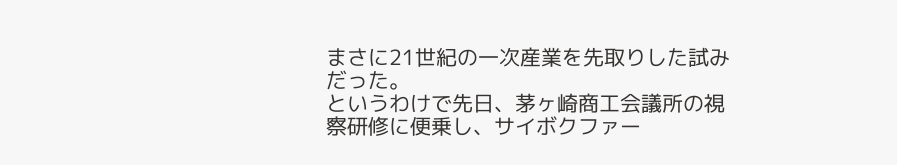まさに21世紀の一次産業を先取りした試みだった。
というわけで先日、茅ヶ崎商工会議所の視察研修に便乗し、サイボクファー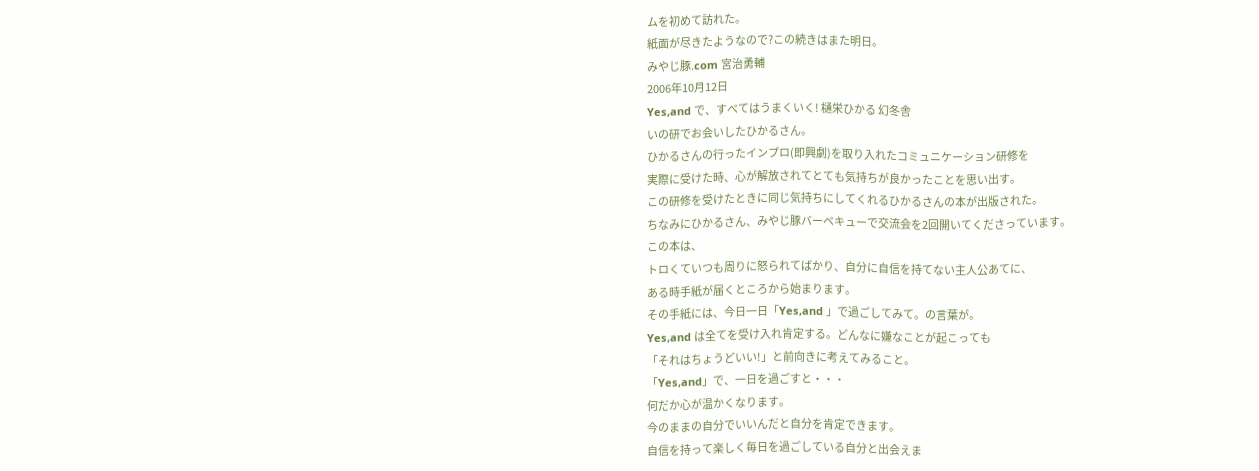ムを初めて訪れた。
紙面が尽きたようなので?この続きはまた明日。
みやじ豚.com 宮治勇輔
2006年10月12日
Yes,and で、すべてはうまくいく! 樋栄ひかる 幻冬舎
いの研でお会いしたひかるさん。
ひかるさんの行ったインプロ(即興劇)を取り入れたコミュニケーション研修を
実際に受けた時、心が解放されてとても気持ちが良かったことを思い出す。
この研修を受けたときに同じ気持ちにしてくれるひかるさんの本が出版された。
ちなみにひかるさん、みやじ豚バーベキューで交流会を2回開いてくださっています。
この本は、
トロくていつも周りに怒られてばかり、自分に自信を持てない主人公あてに、
ある時手紙が届くところから始まります。
その手紙には、今日一日「Yes,and 」で過ごしてみて。の言葉が。
Yes,and は全てを受け入れ肯定する。どんなに嫌なことが起こっても
「それはちょうどいい!」と前向きに考えてみること。
「Yes,and」で、一日を過ごすと・・・
何だか心が温かくなります。
今のままの自分でいいんだと自分を肯定できます。
自信を持って楽しく毎日を過ごしている自分と出会えま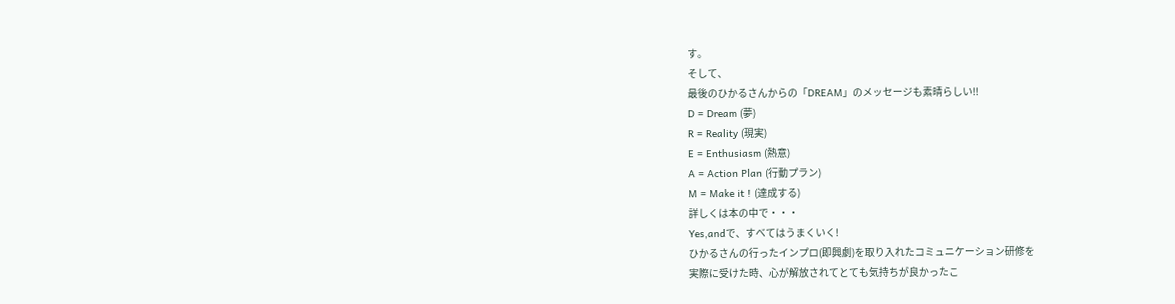す。
そして、
最後のひかるさんからの「DREAM」のメッセージも素晴らしい!!
D = Dream (夢)
R = Reality (現実)
E = Enthusiasm (熱意)
A = Action Plan (行動プラン)
M = Make it ! (達成する)
詳しくは本の中で・・・
Yes,andで、すべてはうまくいく!
ひかるさんの行ったインプロ(即興劇)を取り入れたコミュニケーション研修を
実際に受けた時、心が解放されてとても気持ちが良かったこ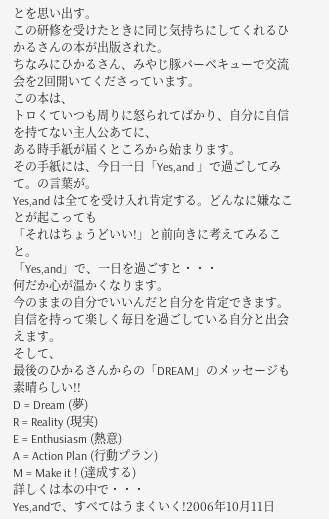とを思い出す。
この研修を受けたときに同じ気持ちにしてくれるひかるさんの本が出版された。
ちなみにひかるさん、みやじ豚バーベキューで交流会を2回開いてくださっています。
この本は、
トロくていつも周りに怒られてばかり、自分に自信を持てない主人公あてに、
ある時手紙が届くところから始まります。
その手紙には、今日一日「Yes,and 」で過ごしてみて。の言葉が。
Yes,and は全てを受け入れ肯定する。どんなに嫌なことが起こっても
「それはちょうどいい!」と前向きに考えてみること。
「Yes,and」で、一日を過ごすと・・・
何だか心が温かくなります。
今のままの自分でいいんだと自分を肯定できます。
自信を持って楽しく毎日を過ごしている自分と出会えます。
そして、
最後のひかるさんからの「DREAM」のメッセージも素晴らしい!!
D = Dream (夢)
R = Reality (現実)
E = Enthusiasm (熱意)
A = Action Plan (行動プラン)
M = Make it ! (達成する)
詳しくは本の中で・・・
Yes,andで、すべてはうまくいく!2006年10月11日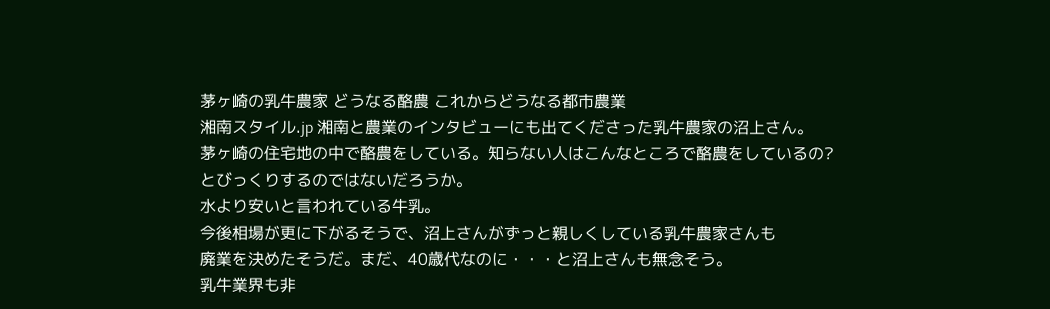茅ヶ崎の乳牛農家 どうなる酪農 これからどうなる都市農業
湘南スタイル.jp 湘南と農業のインタビューにも出てくださった乳牛農家の沼上さん。
茅ヶ崎の住宅地の中で酪農をしている。知らない人はこんなところで酪農をしているの?
とびっくりするのではないだろうか。
水より安いと言われている牛乳。
今後相場が更に下がるそうで、沼上さんがずっと親しくしている乳牛農家さんも
廃業を決めたそうだ。まだ、40歳代なのに・・・と沼上さんも無念そう。
乳牛業界も非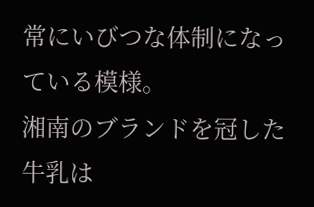常にいびつな体制になっている模様。
湘南のブランドを冠した牛乳は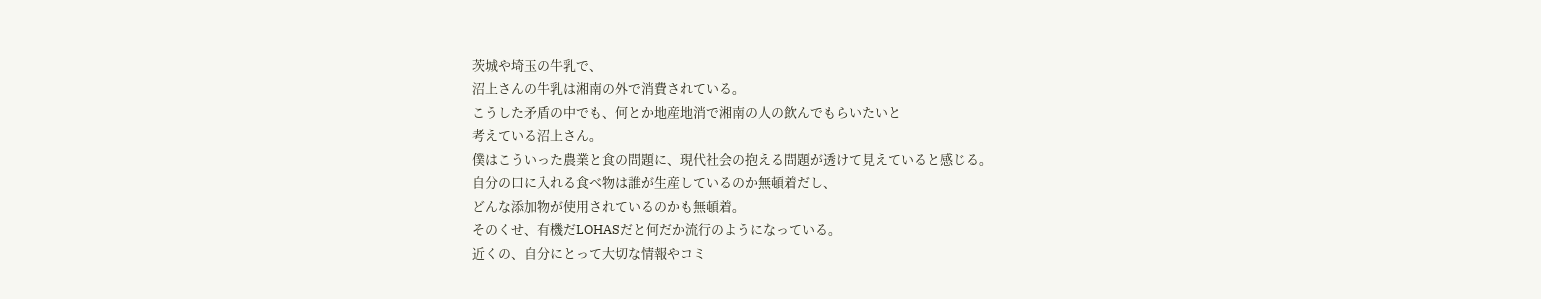茨城や埼玉の牛乳で、
沼上さんの牛乳は湘南の外で消費されている。
こうした矛盾の中でも、何とか地産地消で湘南の人の飲んでもらいたいと
考えている沼上さん。
僕はこういった農業と食の問題に、現代社会の抱える問題が透けて見えていると感じる。
自分の口に入れる食べ物は誰が生産しているのか無頓着だし、
どんな添加物が使用されているのかも無頓着。
そのくせ、有機だLOHASだと何だか流行のようになっている。
近くの、自分にとって大切な情報やコミ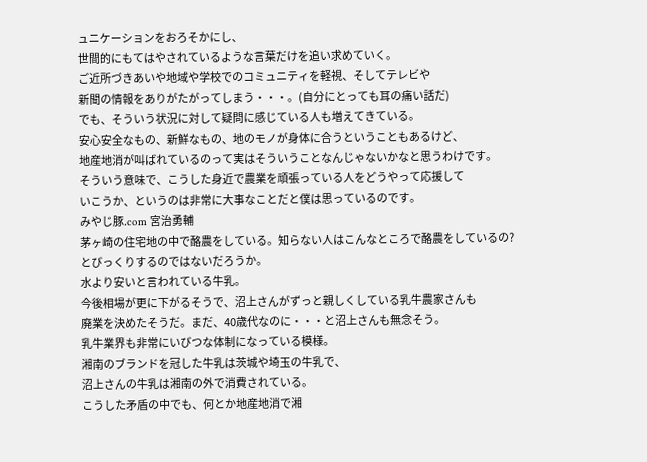ュニケーションをおろそかにし、
世間的にもてはやされているような言葉だけを追い求めていく。
ご近所づきあいや地域や学校でのコミュニティを軽視、そしてテレビや
新聞の情報をありがたがってしまう・・・。(自分にとっても耳の痛い話だ)
でも、そういう状況に対して疑問に感じている人も増えてきている。
安心安全なもの、新鮮なもの、地のモノが身体に合うということもあるけど、
地産地消が叫ばれているのって実はそういうことなんじゃないかなと思うわけです。
そういう意味で、こうした身近で農業を頑張っている人をどうやって応援して
いこうか、というのは非常に大事なことだと僕は思っているのです。
みやじ豚.com 宮治勇輔
茅ヶ崎の住宅地の中で酪農をしている。知らない人はこんなところで酪農をしているの?
とびっくりするのではないだろうか。
水より安いと言われている牛乳。
今後相場が更に下がるそうで、沼上さんがずっと親しくしている乳牛農家さんも
廃業を決めたそうだ。まだ、40歳代なのに・・・と沼上さんも無念そう。
乳牛業界も非常にいびつな体制になっている模様。
湘南のブランドを冠した牛乳は茨城や埼玉の牛乳で、
沼上さんの牛乳は湘南の外で消費されている。
こうした矛盾の中でも、何とか地産地消で湘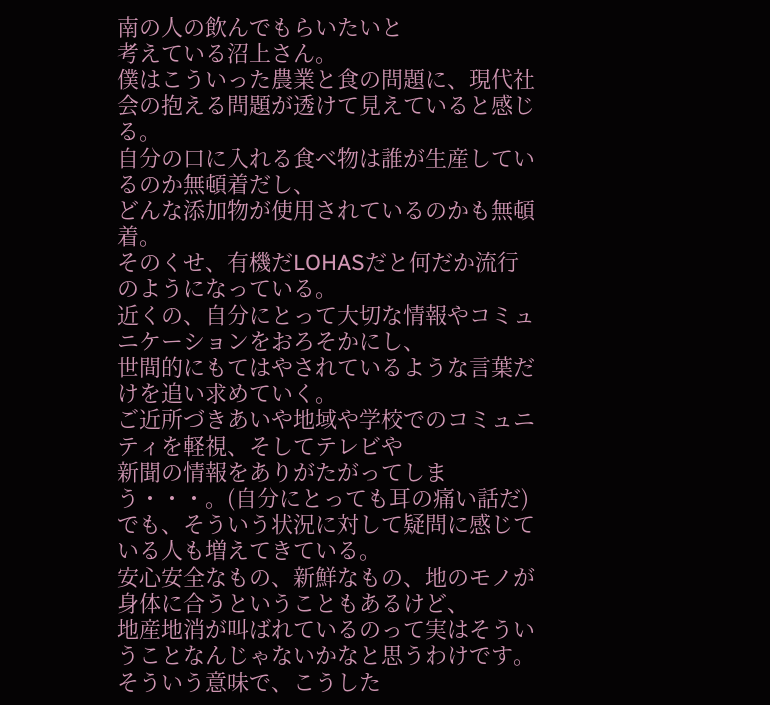南の人の飲んでもらいたいと
考えている沼上さん。
僕はこういった農業と食の問題に、現代社会の抱える問題が透けて見えていると感じる。
自分の口に入れる食べ物は誰が生産しているのか無頓着だし、
どんな添加物が使用されているのかも無頓着。
そのくせ、有機だLOHASだと何だか流行のようになっている。
近くの、自分にとって大切な情報やコミュニケーションをおろそかにし、
世間的にもてはやされているような言葉だけを追い求めていく。
ご近所づきあいや地域や学校でのコミュニティを軽視、そしてテレビや
新聞の情報をありがたがってしまう・・・。(自分にとっても耳の痛い話だ)
でも、そういう状況に対して疑問に感じている人も増えてきている。
安心安全なもの、新鮮なもの、地のモノが身体に合うということもあるけど、
地産地消が叫ばれているのって実はそういうことなんじゃないかなと思うわけです。
そういう意味で、こうした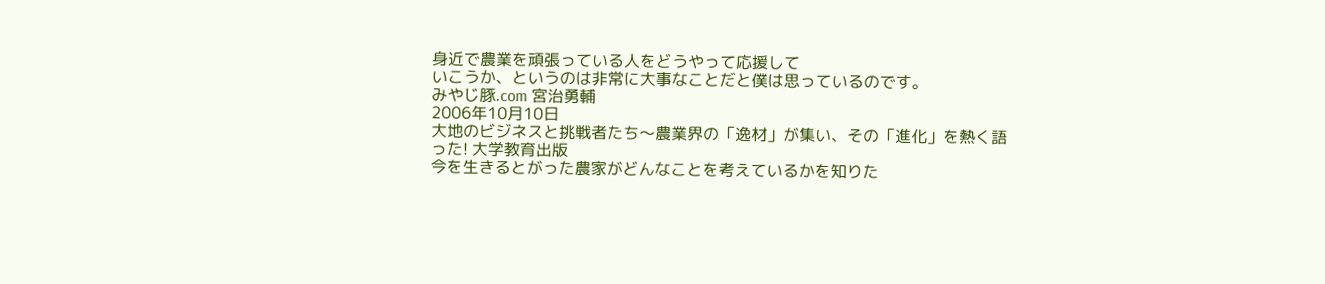身近で農業を頑張っている人をどうやって応援して
いこうか、というのは非常に大事なことだと僕は思っているのです。
みやじ豚.com 宮治勇輔
2006年10月10日
大地のビジネスと挑戦者たち〜農業界の「逸材」が集い、その「進化」を熱く語った! 大学教育出版
今を生きるとがった農家がどんなことを考えているかを知りた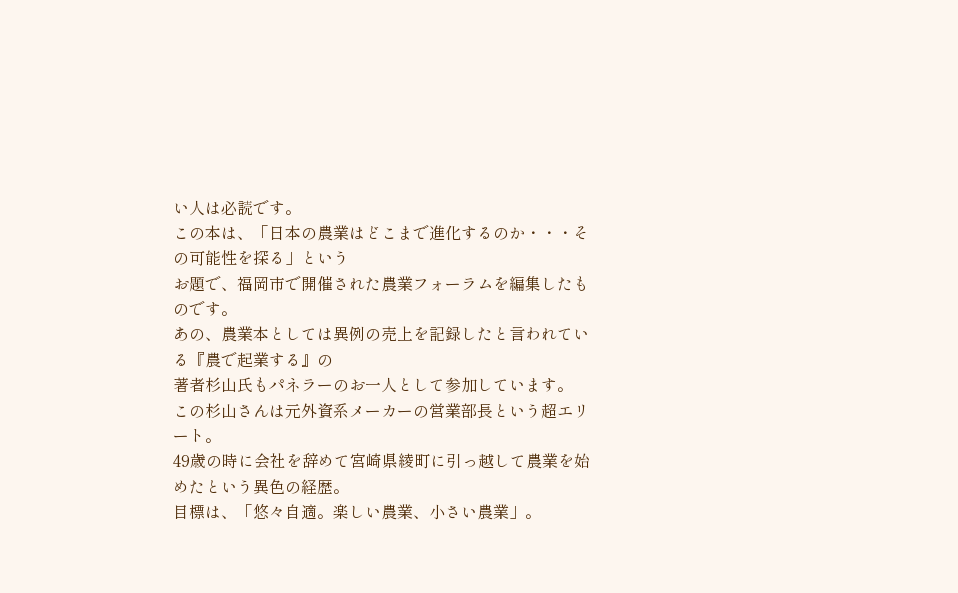い人は必読です。
この本は、「日本の農業はどこまで進化するのか・・・その可能性を探る」という
お題で、福岡市で開催された農業フォーラムを編集したものです。
あの、農業本としては異例の売上を記録したと言われている『農で起業する』の
著者杉山氏もパネラーのお一人として参加しています。
この杉山さんは元外資系メーカーの営業部長という超エリート。
49歳の時に会社を辞めて宮崎県綾町に引っ越して農業を始めたという異色の経歴。
目標は、「悠々自適。楽しい農業、小さい農業」。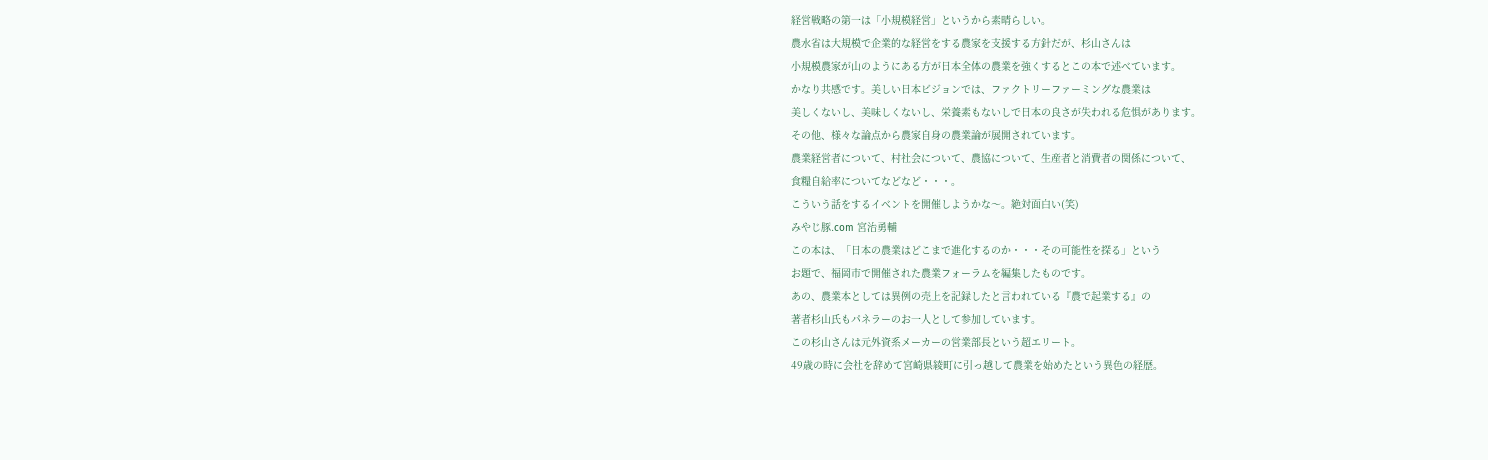経営戦略の第一は「小規模経営」というから素晴らしい。
農水省は大規模で企業的な経営をする農家を支援する方針だが、杉山さんは
小規模農家が山のようにある方が日本全体の農業を強くするとこの本で述べています。
かなり共感です。美しい日本ビジョンでは、ファクトリーファーミングな農業は
美しくないし、美味しくないし、栄養素もないしで日本の良さが失われる危惧があります。
その他、様々な論点から農家自身の農業論が展開されています。
農業経営者について、村社会について、農協について、生産者と消費者の関係について、
食糧自給率についてなどなど・・・。
こういう話をするイベントを開催しようかな〜。絶対面白い(笑)
みやじ豚.com 宮治勇輔
この本は、「日本の農業はどこまで進化するのか・・・その可能性を探る」という
お題で、福岡市で開催された農業フォーラムを編集したものです。
あの、農業本としては異例の売上を記録したと言われている『農で起業する』の
著者杉山氏もパネラーのお一人として参加しています。
この杉山さんは元外資系メーカーの営業部長という超エリート。
49歳の時に会社を辞めて宮崎県綾町に引っ越して農業を始めたという異色の経歴。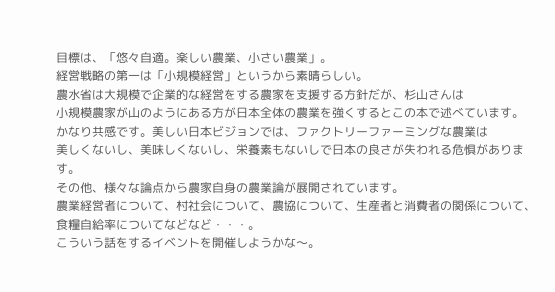目標は、「悠々自適。楽しい農業、小さい農業」。
経営戦略の第一は「小規模経営」というから素晴らしい。
農水省は大規模で企業的な経営をする農家を支援する方針だが、杉山さんは
小規模農家が山のようにある方が日本全体の農業を強くするとこの本で述べています。
かなり共感です。美しい日本ビジョンでは、ファクトリーファーミングな農業は
美しくないし、美味しくないし、栄養素もないしで日本の良さが失われる危惧があります。
その他、様々な論点から農家自身の農業論が展開されています。
農業経営者について、村社会について、農協について、生産者と消費者の関係について、
食糧自給率についてなどなど・・・。
こういう話をするイベントを開催しようかな〜。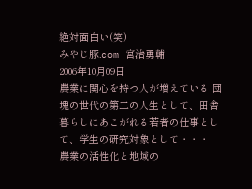絶対面白い(笑)
みやじ豚.com 宮治勇輔
2006年10月09日
農業に関心を持つ人が増えている 団塊の世代の第二の人生として、田舎暮らしにあこがれる若者の仕事として、学生の研究対象として・・・
農業の活性化と地域の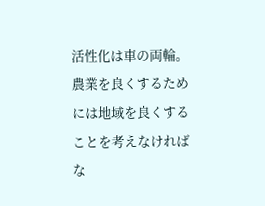活性化は車の両輪。
農業を良くするためには地域を良くすることを考えなければな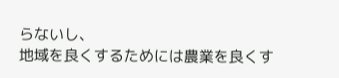らないし、
地域を良くするためには農業を良くす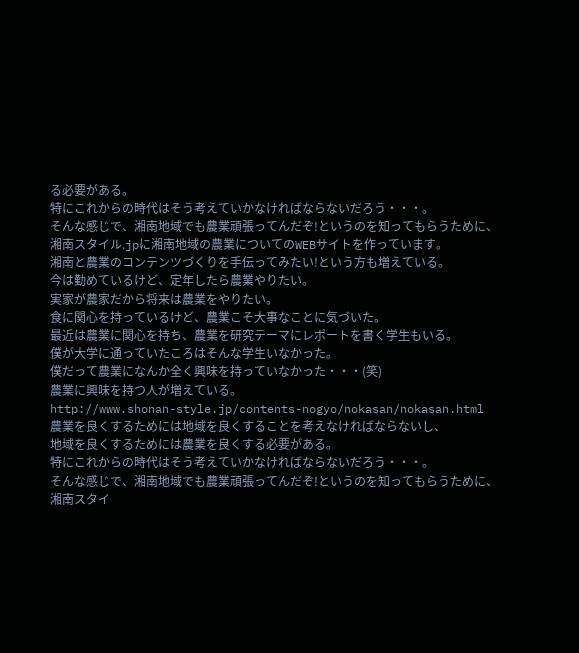る必要がある。
特にこれからの時代はそう考えていかなければならないだろう・・・。
そんな感じで、湘南地域でも農業頑張ってんだぞ!というのを知ってもらうために、
湘南スタイル.jpに湘南地域の農業についてのWEBサイトを作っています。
湘南と農業のコンテンツづくりを手伝ってみたい!という方も増えている。
今は勤めているけど、定年したら農業やりたい。
実家が農家だから将来は農業をやりたい。
食に関心を持っているけど、農業こそ大事なことに気づいた。
最近は農業に関心を持ち、農業を研究テーマにレポートを書く学生もいる。
僕が大学に通っていたころはそんな学生いなかった。
僕だって農業になんか全く興味を持っていなかった・・・(笑)
農業に興味を持つ人が増えている。
http://www.shonan-style.jp/contents-nogyo/nokasan/nokasan.html
農業を良くするためには地域を良くすることを考えなければならないし、
地域を良くするためには農業を良くする必要がある。
特にこれからの時代はそう考えていかなければならないだろう・・・。
そんな感じで、湘南地域でも農業頑張ってんだぞ!というのを知ってもらうために、
湘南スタイ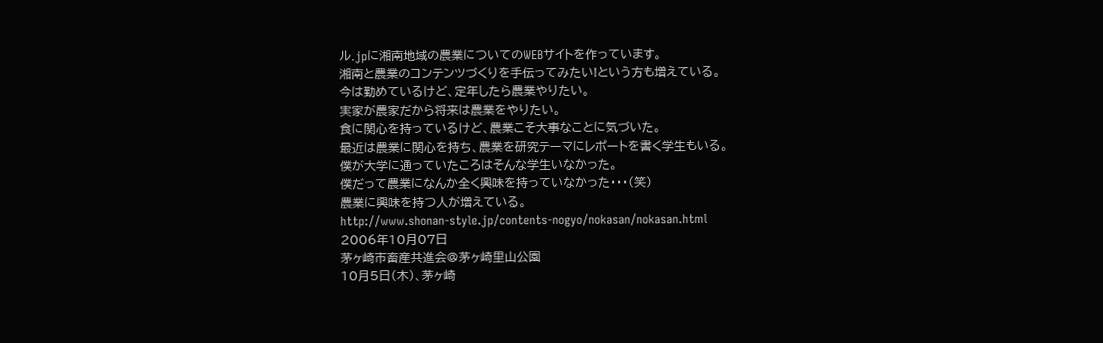ル.jpに湘南地域の農業についてのWEBサイトを作っています。
湘南と農業のコンテンツづくりを手伝ってみたい!という方も増えている。
今は勤めているけど、定年したら農業やりたい。
実家が農家だから将来は農業をやりたい。
食に関心を持っているけど、農業こそ大事なことに気づいた。
最近は農業に関心を持ち、農業を研究テーマにレポートを書く学生もいる。
僕が大学に通っていたころはそんな学生いなかった。
僕だって農業になんか全く興味を持っていなかった・・・(笑)
農業に興味を持つ人が増えている。
http://www.shonan-style.jp/contents-nogyo/nokasan/nokasan.html
2006年10月07日
茅ヶ崎市畜産共進会@茅ヶ崎里山公園
10月5日(木)、茅ヶ崎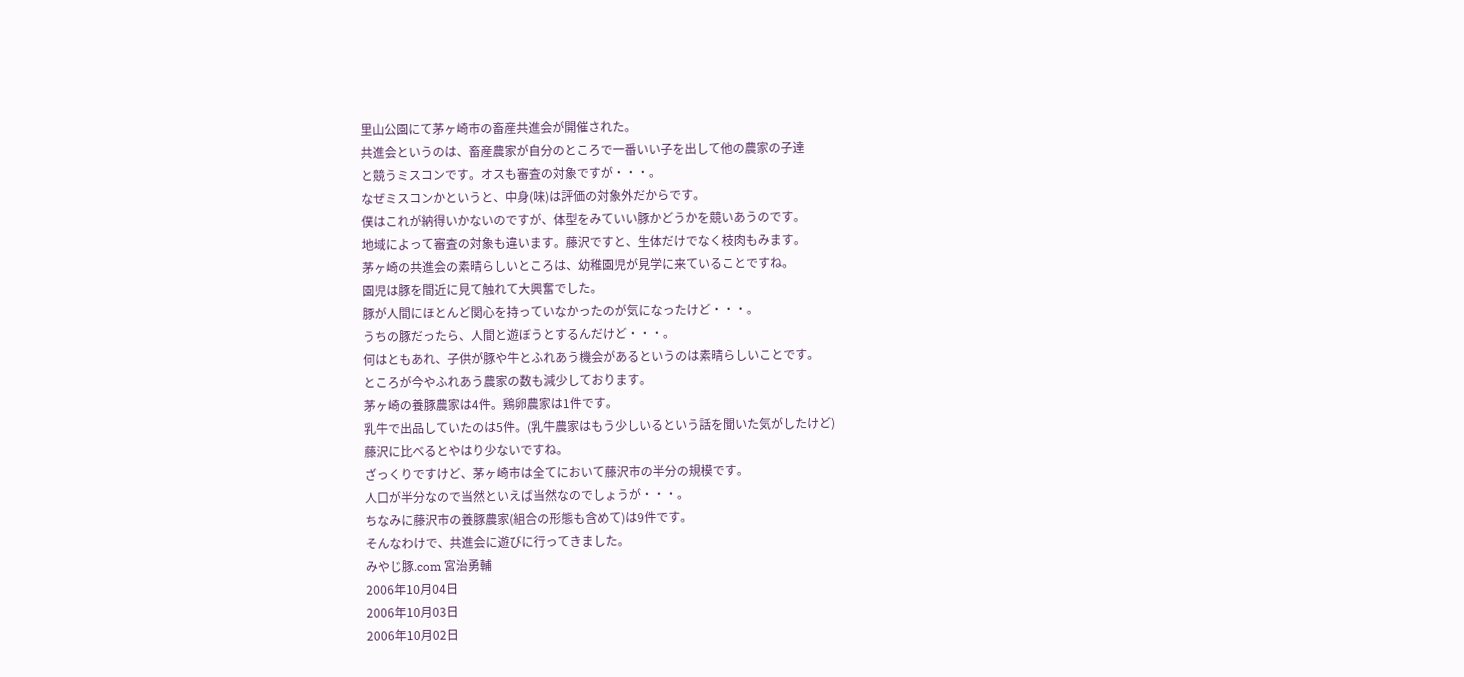里山公園にて茅ヶ崎市の畜産共進会が開催された。
共進会というのは、畜産農家が自分のところで一番いい子を出して他の農家の子達
と競うミスコンです。オスも審査の対象ですが・・・。
なぜミスコンかというと、中身(味)は評価の対象外だからです。
僕はこれが納得いかないのですが、体型をみていい豚かどうかを競いあうのです。
地域によって審査の対象も違います。藤沢ですと、生体だけでなく枝肉もみます。
茅ヶ崎の共進会の素晴らしいところは、幼稚園児が見学に来ていることですね。
園児は豚を間近に見て触れて大興奮でした。
豚が人間にほとんど関心を持っていなかったのが気になったけど・・・。
うちの豚だったら、人間と遊ぼうとするんだけど・・・。
何はともあれ、子供が豚や牛とふれあう機会があるというのは素晴らしいことです。
ところが今やふれあう農家の数も減少しております。
茅ヶ崎の養豚農家は4件。鶏卵農家は1件です。
乳牛で出品していたのは5件。(乳牛農家はもう少しいるという話を聞いた気がしたけど)
藤沢に比べるとやはり少ないですね。
ざっくりですけど、茅ヶ崎市は全てにおいて藤沢市の半分の規模です。
人口が半分なので当然といえば当然なのでしょうが・・・。
ちなみに藤沢市の養豚農家(組合の形態も含めて)は9件です。
そんなわけで、共進会に遊びに行ってきました。
みやじ豚.com 宮治勇輔
2006年10月04日
2006年10月03日
2006年10月02日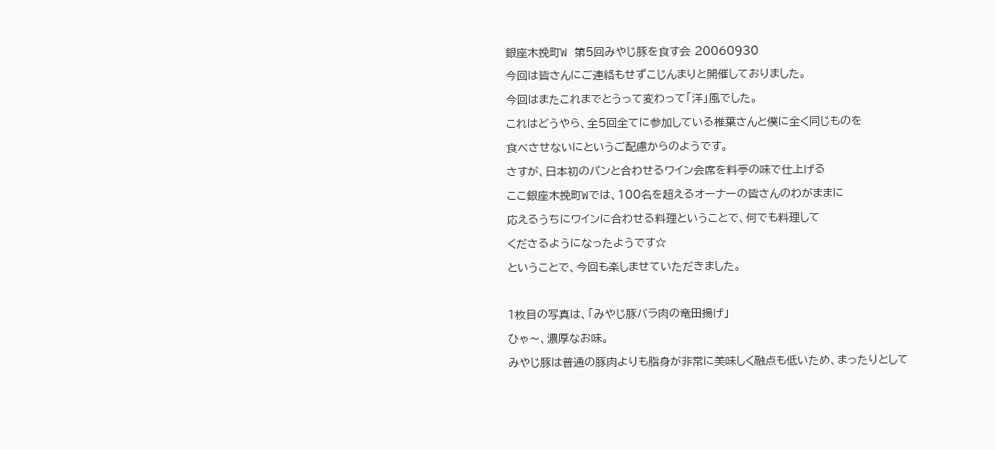銀座木挽町W 第5回みやじ豚を食す会 20060930
今回は皆さんにご連絡もせずこじんまりと開催しておりました。
今回はまたこれまでとうって変わって「洋」風でした。
これはどうやら、全5回全てに参加している椎葉さんと僕に全く同じものを
食べさせないにというご配慮からのようです。
さすが、日本初のパンと合わせるワイン会席を料亭の味で仕上げる
ここ銀座木挽町Wでは、100名を超えるオーナーの皆さんのわがままに
応えるうちにワインに合わせる料理ということで、何でも料理して
くださるようになったようです☆
ということで、今回も楽しませていただきました。

1枚目の写真は、「みやじ豚バラ肉の竜田揚げ」
ひゃ〜、濃厚なお味。
みやじ豚は普通の豚肉よりも脂身が非常に美味しく融点も低いため、まったりとして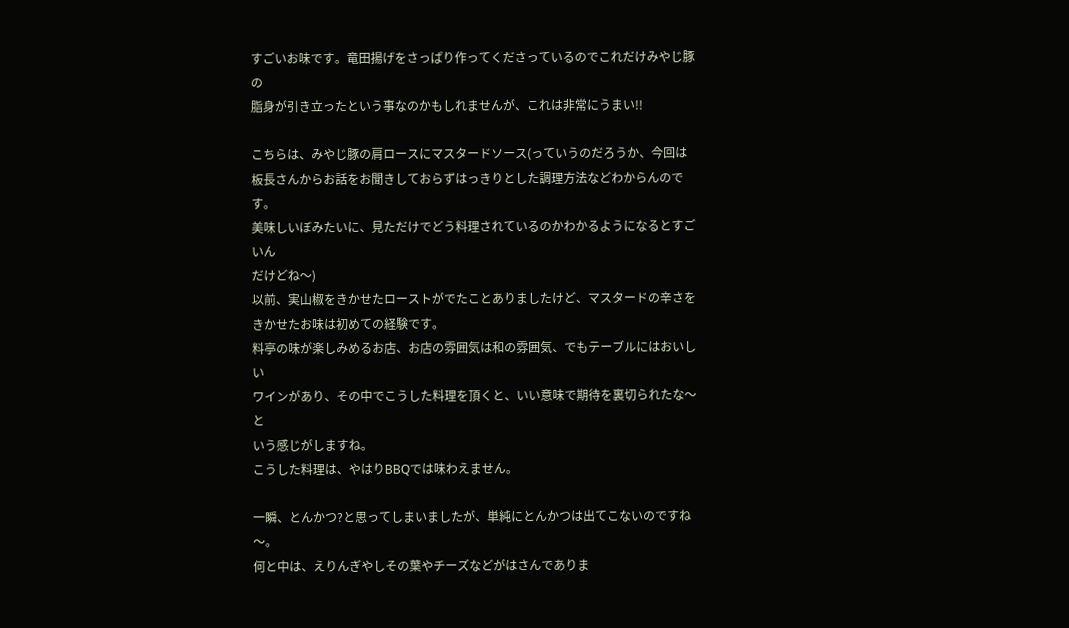すごいお味です。竜田揚げをさっぱり作ってくださっているのでこれだけみやじ豚の
脂身が引き立ったという事なのかもしれませんが、これは非常にうまい!!

こちらは、みやじ豚の肩ロースにマスタードソース(っていうのだろうか、今回は
板長さんからお話をお聞きしておらずはっきりとした調理方法などわからんのです。
美味しいぼみたいに、見ただけでどう料理されているのかわかるようになるとすごいん
だけどね〜)
以前、実山椒をきかせたローストがでたことありましたけど、マスタードの辛さを
きかせたお味は初めての経験です。
料亭の味が楽しみめるお店、お店の雰囲気は和の雰囲気、でもテーブルにはおいしい
ワインがあり、その中でこうした料理を頂くと、いい意味で期待を裏切られたな〜と
いう感じがしますね。
こうした料理は、やはりBBQでは味わえません。

一瞬、とんかつ?と思ってしまいましたが、単純にとんかつは出てこないのですね〜。
何と中は、えりんぎやしその葉やチーズなどがはさんでありま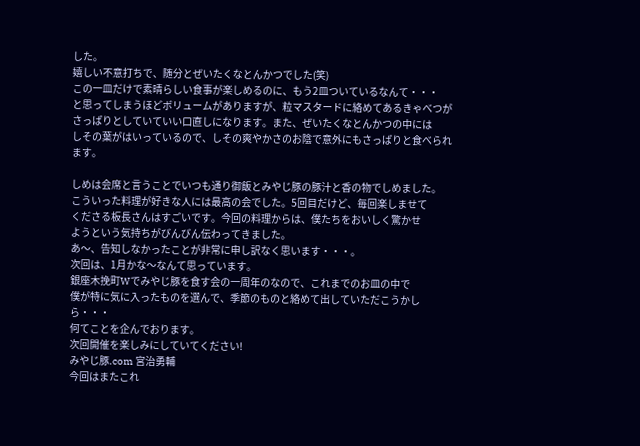した。
嬉しい不意打ちで、随分とぜいたくなとんかつでした(笑)
この一皿だけで素晴らしい食事が楽しめるのに、もう2皿ついているなんて・・・
と思ってしまうほどボリュームがありますが、粒マスタードに絡めてあるきゃべつが
さっぱりとしていていい口直しになります。また、ぜいたくなとんかつの中には
しその葉がはいっているので、しその爽やかさのお陰で意外にもさっぱりと食べられます。

しめは会席と言うことでいつも通り御飯とみやじ豚の豚汁と香の物でしめました。
こういった料理が好きな人には最高の会でした。5回目だけど、毎回楽しませて
くださる板長さんはすごいです。今回の料理からは、僕たちをおいしく驚かせ
ようという気持ちがびんびん伝わってきました。
あ〜、告知しなかったことが非常に申し訳なく思います・・・。
次回は、1月かな〜なんて思っています。
銀座木挽町Wでみやじ豚を食す会の一周年のなので、これまでのお皿の中で
僕が特に気に入ったものを選んで、季節のものと絡めて出していただこうかしら・・・
何てことを企んでおります。
次回開催を楽しみにしていてください!
みやじ豚.com 宮治勇輔
今回はまたこれ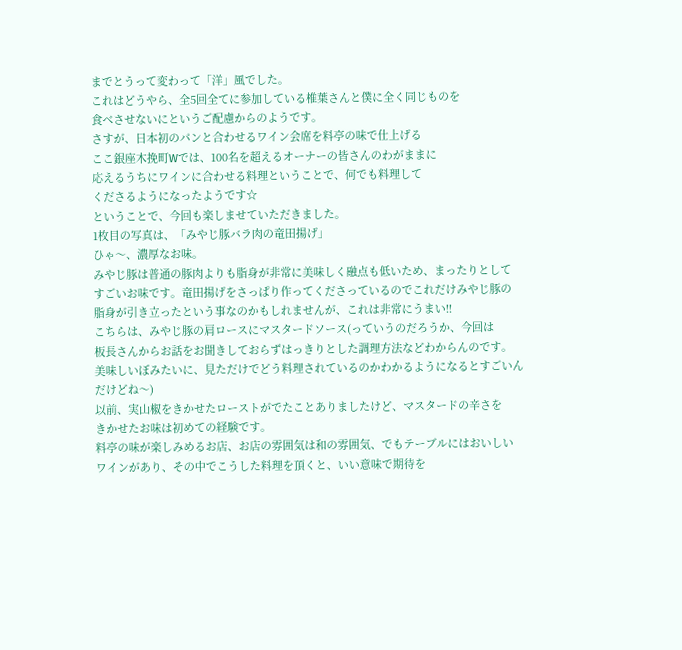までとうって変わって「洋」風でした。
これはどうやら、全5回全てに参加している椎葉さんと僕に全く同じものを
食べさせないにというご配慮からのようです。
さすが、日本初のパンと合わせるワイン会席を料亭の味で仕上げる
ここ銀座木挽町Wでは、100名を超えるオーナーの皆さんのわがままに
応えるうちにワインに合わせる料理ということで、何でも料理して
くださるようになったようです☆
ということで、今回も楽しませていただきました。
1枚目の写真は、「みやじ豚バラ肉の竜田揚げ」
ひゃ〜、濃厚なお味。
みやじ豚は普通の豚肉よりも脂身が非常に美味しく融点も低いため、まったりとして
すごいお味です。竜田揚げをさっぱり作ってくださっているのでこれだけみやじ豚の
脂身が引き立ったという事なのかもしれませんが、これは非常にうまい!!
こちらは、みやじ豚の肩ロースにマスタードソース(っていうのだろうか、今回は
板長さんからお話をお聞きしておらずはっきりとした調理方法などわからんのです。
美味しいぼみたいに、見ただけでどう料理されているのかわかるようになるとすごいん
だけどね〜)
以前、実山椒をきかせたローストがでたことありましたけど、マスタードの辛さを
きかせたお味は初めての経験です。
料亭の味が楽しみめるお店、お店の雰囲気は和の雰囲気、でもテーブルにはおいしい
ワインがあり、その中でこうした料理を頂くと、いい意味で期待を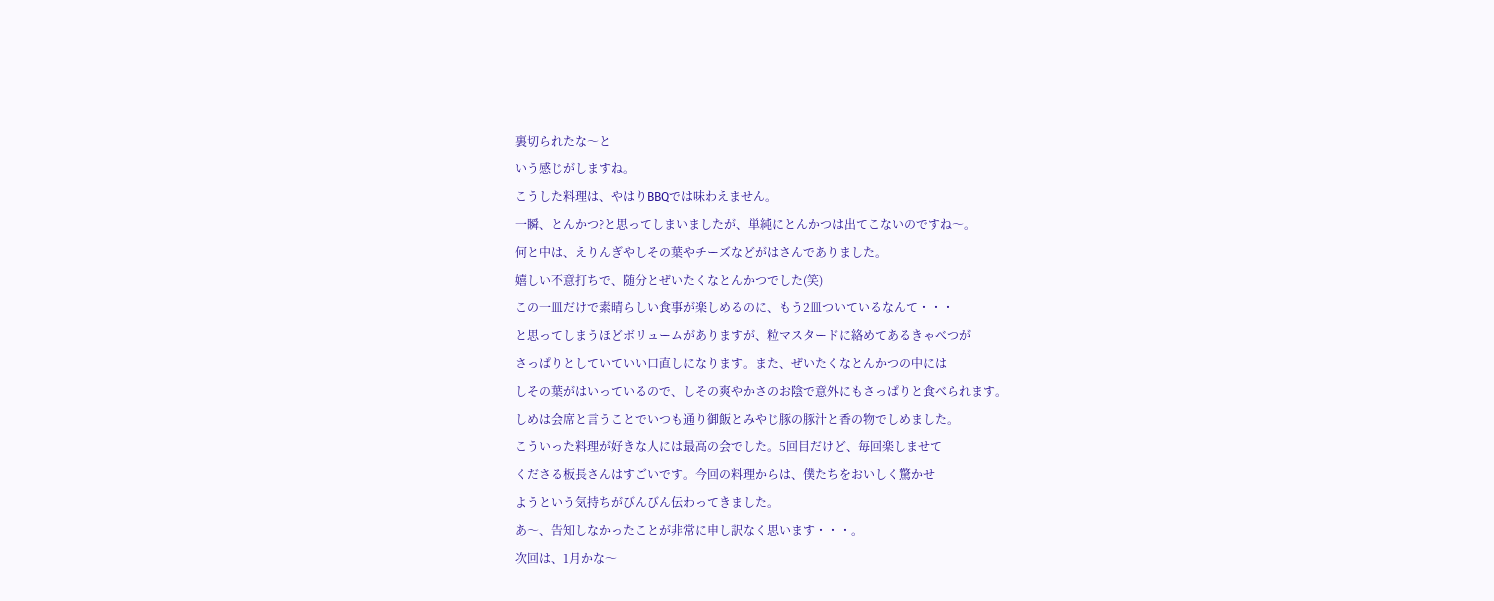裏切られたな〜と
いう感じがしますね。
こうした料理は、やはりBBQでは味わえません。
一瞬、とんかつ?と思ってしまいましたが、単純にとんかつは出てこないのですね〜。
何と中は、えりんぎやしその葉やチーズなどがはさんでありました。
嬉しい不意打ちで、随分とぜいたくなとんかつでした(笑)
この一皿だけで素晴らしい食事が楽しめるのに、もう2皿ついているなんて・・・
と思ってしまうほどボリュームがありますが、粒マスタードに絡めてあるきゃべつが
さっぱりとしていていい口直しになります。また、ぜいたくなとんかつの中には
しその葉がはいっているので、しその爽やかさのお陰で意外にもさっぱりと食べられます。
しめは会席と言うことでいつも通り御飯とみやじ豚の豚汁と香の物でしめました。
こういった料理が好きな人には最高の会でした。5回目だけど、毎回楽しませて
くださる板長さんはすごいです。今回の料理からは、僕たちをおいしく驚かせ
ようという気持ちがびんびん伝わってきました。
あ〜、告知しなかったことが非常に申し訳なく思います・・・。
次回は、1月かな〜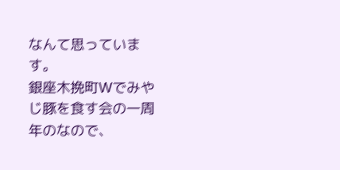なんて思っています。
銀座木挽町Wでみやじ豚を食す会の一周年のなので、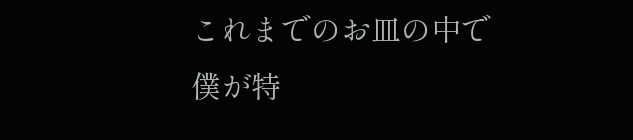これまでのお皿の中で
僕が特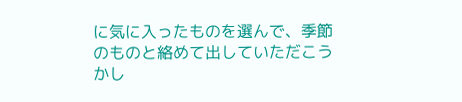に気に入ったものを選んで、季節のものと絡めて出していただこうかし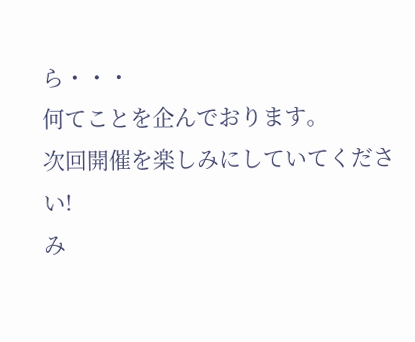ら・・・
何てことを企んでおります。
次回開催を楽しみにしていてください!
み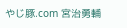やじ豚.com 宮治勇輔